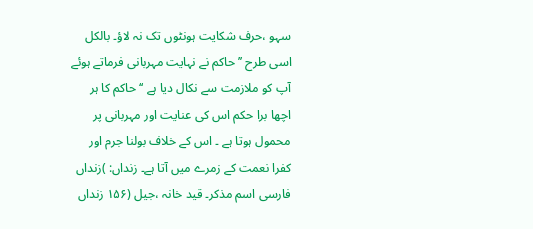سہو ،حرف شکایت ہونٹوں تک نہ لاؤ۔ بالکل اسی طرح ’’حاکم نے نہایت مہربانی فرماتے ہوئے آپ کو ملازمت سے نکال دیا ہے ‘‘ حاکم کا ہر اچھا برا حکم اس کی عنایت اور مہربانی پر محمول ہوتا ہے ۔ اس کے خلاف بولنا جرم اور کفرا نعمت کے زمرے میں آتا ہے۔ زنداں: )زنداں فارسی اسم مذکر۔ قید خانہ ،جیل (١۵۶ زنداں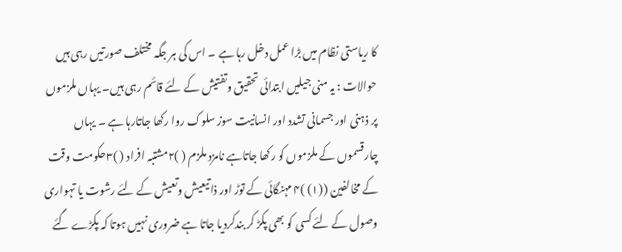کا ریاستی نظام میں بڑا عمل دخل رہا ہے ۔ اس کی ہر جگہ مختلف صورتیں رہی ہیں حوالات : یہ منی جیلیں ابتدائی تحقیق وتفتیش کے لئے قائم رہی ہیں۔ یہاں ملزموں پر ذہنی اور جسمانی تشدد اور انسانیت سوز سلوک روا رکھا جاتارہا ہے ۔ یہاں چارقسموں کے ملزموں کو رکھا جاتاہے نامزد ملزم ( )٢مشتبہ افراد ( )۳حکومت وقت کے مخالفین ((١) )۴ مہنگائی کے توڑ اور ذاتیعیش وتعیش کے لئے رشوت یا تہواری وصول کے لئے کسی کو بھی پکڑ کر بندکردیا جاتا ہے ضروری نہیں ہوتا کہ پکڑے گئے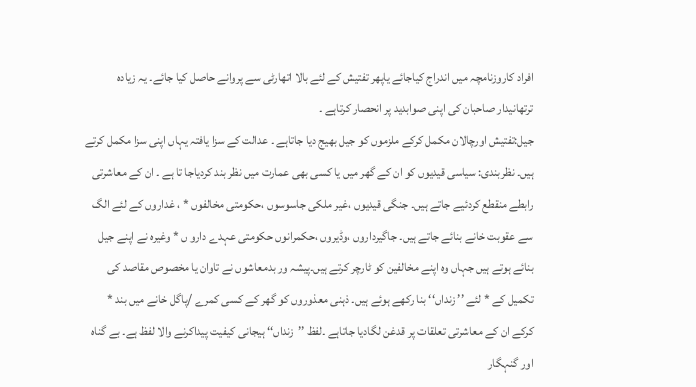افراد کاروزنامچہ میں اندراج کیاجائے یاپھر تفتیش کے لئے بالا اتھارٹی سے پروانے حاصل کیا جائے۔ یہ زیادہ ترتھانیدار صاحبان کی اپنی صوابدید پر انحصار کرتاہے ۔
جیل:تفتیش اورچالان مکمل کرکے ملزموں کو جیل بھیج دیا جاتاہے ۔ عدالت کے سزا یافتہ یہاں اپنی سزا مکمل کرتے ہیں۔ نظربندی: سیاسی قیدیوں کو ان کے گھر میں یا کسی بھی عمارت میں نظر بند کردیاجا تا ہے ۔ ان کے معاشرتی رابطے منقطع کردئیے جاتے ہیں۔ جنگی قیدیوں ،غیر ملکی جاسوسوں ،حکومتی مخالفوں * ، غداروں کے لئے الگ سے عقوبت خانے بنائے جاتے ہیں۔ جاگیرداروں ،وڈیروں ،حکمرانوں حکومتی عہدے دارو ں * وغیرہ نے اپنے جیل بنائے ہوتے ہیں جہاں وہ اپنے مخالفین کو ٹارچر کرتے ہیں۔پیشہ ور بدمعاشوں نے تاوان یا مخصوص مقاصد کی تکمیل کے * لئے ’’ زنداں‘‘ بنا رکھے ہوئے ہیں۔ ذہنی معذوروں کو گھر کے کسی کمرے /پاگل خانے میں بند * کرکے ان کے معاشرتی تعلقات پر قدغن لگادیا جاتاہے ۔لفظ ’’زنداں‘‘ ہیجانی کیفیت پیداکرنے والا لفظ ہے۔ بے گناہ اور گنہگار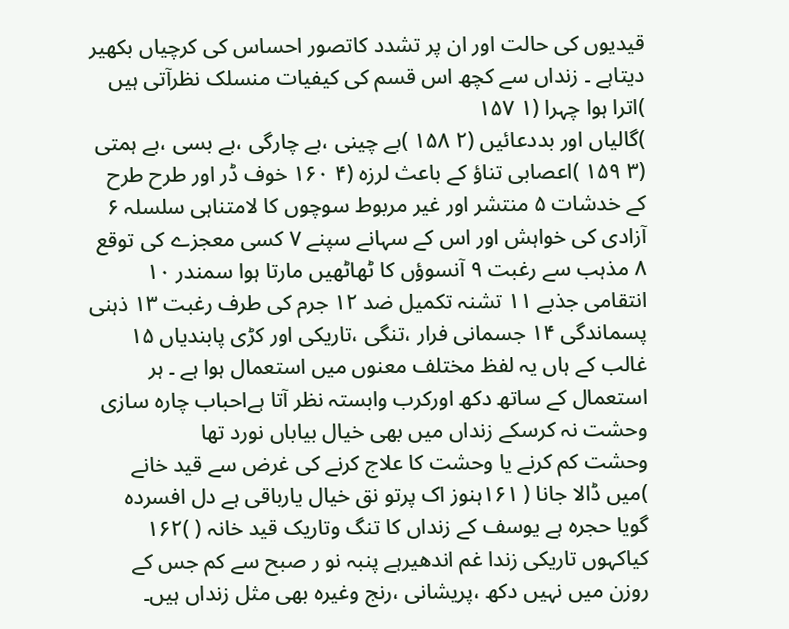قیدیوں کی حالت اور ان پر تشدد کاتصور احساس کی کرچیاں بکھیر دیتاہے ۔ زنداں سے کچھ اس قسم کی کیفیات منسلک نظرآتی ہیں )اترا ہوا چہرا (١ ١۵٧
)گالیاں اور بددعائیں (٢ ١۵۸ )بے چینی ،بے چارگی ،بے بسی ،بے ہمتی (۳ ١۵۹ )اعصابی تناؤ کے باعث لرزہ (۴ ١۶٠ خوف ڈر اور طرح طرح کے خدشات ۵ منتشر اور غیر مربوط سوچوں کا لامتناہی سلسلہ ۶ آزادی کی خواہش اور اس کے سہانے سپنے ٧ کسی معجزے کی توقع ۸ مذہب سے رغبت ۹ آنسوؤں کا ٹھاٹھیں مارتا ہوا سمندر ١٠ انتقامی جذبے ١١ تشنہ تکمیل ضد ١٢ جرم کی طرف رغبت ١۳ ذہنی پسماندگی ١۴ جسمانی فرار ،تنگی ،تاریکی اور کڑی پابندیاں ١۵ غالب کے ہاں یہ لفظ مختلف معنوں میں استعمال ہوا ہے ۔ ہر استعمال کے ساتھ دکھ اورکرب وابستہ نظر آتا ہےاحباب چارہ سازی وحشت نہ کرسکے زنداں میں بھی خیال بیاباں نورد تھا
وحشت کم کرنے یا وحشت کا علاج کرنے کی غرض سے قید خانے )میں ڈالا جانا ( ١۶١ہنوز اک پرتو نق خیال یارباقی ہے دل افسردہ گویا حجرہ ہے یوسف کے زنداں کا تنگ وتاریک قید خانہ ( )١۶٢ کیاکہوں تاریکی زندا غم اندھیرہے پنبہ نو ر صبح سے کم جس کے روزن میں نہیں دکھ ،پریشانی ،رنج وغیرہ بھی مثل زنداں ہیں۔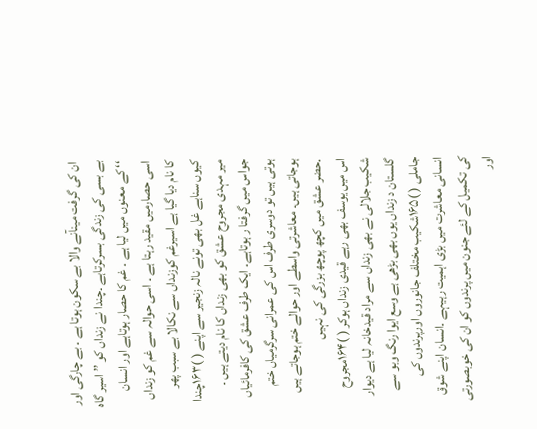ان کی گرفت مینآنے والا بے سکون ہوتا ہے ۔ بے چارگی اور بے بسی کی زندگی بسرکرتاہے ۔چندا نے زنداں کو ’’ اسیر گاہ ‘‘ کے معنوں میں لیا ہے ۔ غم کا حصار ہوتاہے اور انسان اسی حصارمیں مقید رہتا ہے ۔ اسی حوالہ سے غم کو زنداں کا نام دیا گیا ہے اسیرغم کوزنداں سے نکالا بے سبب پھر کیوں سناہے غل بھی تونے نالہ زنجیر سے اپنے ( )١۶۳چندا میر مہدی مجروح عشق کو بھی زنداں کا نام دیتے ہیں ۔ جواس میں گرفتا ر ہوتاہے۔ ایک طرف عشق کی کافرمائیاں ہوتی ہیں تو دوسری طرف اس کی عمرانی سرگرمیاں ختم ہوجاتی ہیں۔ معاشرتی واسطے اور حوالے ختم ہوجاتے ہیں .حضر عشق میں کچھ پوچھ بزرگی کی نہیں
اس میں یوسف بھی رہے قیدی زنداں ہوکر ( )١۶۴مجروح شکیب جلالی نے بھی زنداں سے مراد قیدخانہ لیا ہے دیوار گلستان د زنداں یوں بھی بڑھی ہے وسع ایوا رنگ وبو سے جاملی ( )١۶۵شکیب مختلف جانوروں اورپرندوں کی انسانی معاشرت میں بڑی اہمیت رہیہے ۔انسان اپنے شوق کی تکمیل کے لئے جنون میں پرندوں کو ان کی خوبصورتی اور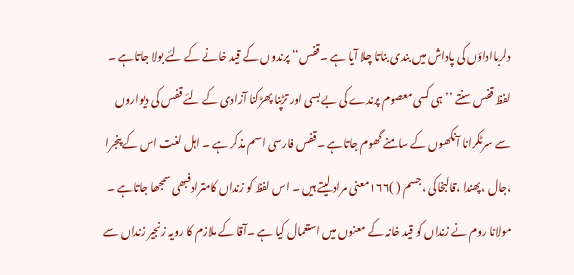دلربااداؤں کی پاداش میں بندی بناتا چلا آیا ہے ۔قفس‘‘ پرندوں کے قید خانے کے لئے بولا جاتاہے ۔ لفظ قفس سنتے ’’ ہی کسی معصوم پرندے کی بے بسی اور تڑپنا پھڑکنا آزادی کے لئے قفس کی دیواروں سے سرٹکرانا آنکھوں کے سامنے گھوم جاتاہے ۔قفس فارسی اسم مذکر ہے ۔ اہل لغت اس کے پنجرا ،جال ،پھندا ،قالبخاکی ،جسم ( )١۶۶معنی مراد لیتے ہیں ۔ اس لفظ کو زنداں کامترادفبھی سمجھا جاتاہے ۔ مولانا روم نے زنداں کو قید خانہ کے معنوں میں استعمال کیا ہے ۔آقا کے ملازم کا رویہ زنجیر زنداں سے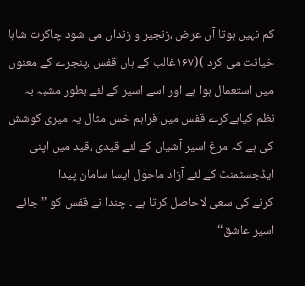کم نہیں ہوتا آں عرض ،زنجیر و زنداں می شود چاکرت شاہا خیانت می کرد )(١۶٧غالب کے ہاں قفس ،پنجرے کے معنوں میں استعمال ہوا ہے اور اسے اسیر کے لئے بطور مشبہ بہ نظم کیاہےکرے قفس میں فراہم خس مثال یہ میری کوشش کی ہے کہ مرغ اسیر آشیاں کے لئے قیدی ،قید میں اپنی ایڈجسٹمنٹ کے لئے آزاد ماحول ایسا سامان پیدا
کرنے کی سعی لاحاصل کرتا ہے ۔ چندا نے قفس کو ’’جائے اسیر عاشق‘‘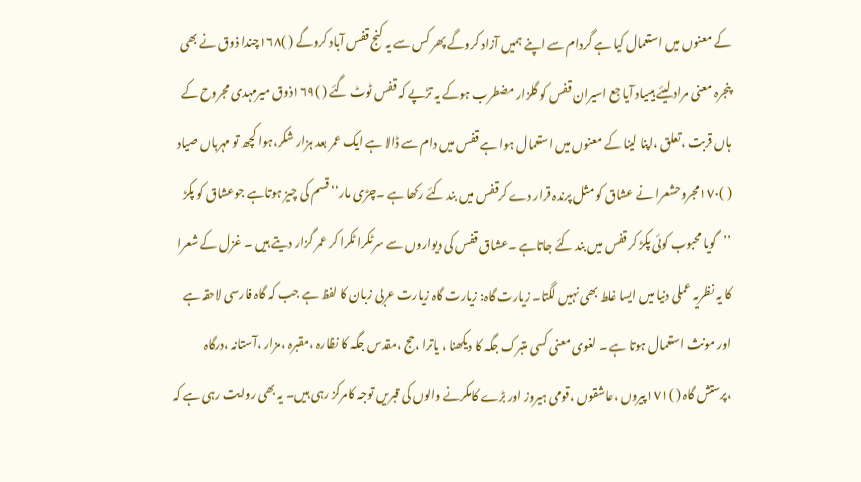کے معنوں میں استعمال کیا ہے گردام سے اپنے ہمیں آزاد کروگے پھر کس سے یہ کنج قفس آباد کروگے ( )١۶۸چندا ذوق نے بھی پنجرہ معنی مراد لیئے ہیںیاد آیا جع اسیران قفس کو گلزار مضطرب ہوکے یہ تڑپے کہ قفس ٹوٹ گئے ( )١۶۹ذوق میرمہدی مجروح کے ہاں قربت ،تعلق ،اپنا لینا کے معنوں میں استعمال ہوا ہے قفس میں دام سے ڈالا ہے ایک عمر بعد ہزار شکر،ہوا کچھ تو مہرباں صیاد ( )١٧٠مجروحشعرا نے عشاق کو مثل پرندہ قرار دے کرقفس میں بند کئے رکھا ہے ۔چڑی مار‘‘ قسم کی چیز ہوتاہے جوعشاق کو پکڑ ’’گویا محبوب کوئی پکڑ کر قفس میں بند کئے جاتاہے ۔عشاق قفس کی دیواروں سے سرٹکرا ٹکرا کر عمر گزار دیتے ہیں ۔ غزل کے شعرا کا یہ نظریہ عملی دنیا میں ایسا غلط بھی نہیں لگتا۔ زیارت گاہ: زیارت گاہ زیارت عربی زبان کا لفظ ہے جب کہ گاہ فارسی لاحقہ ہے اور مونث استعمال ہوتا ہے ۔ لغوی معنی کسی متبرک جگہ کا دیکھنا ، یاترا ،حج ،مقدس جگہ کا نظارہ ،مقبرہ ،مزار ،آستانہ ،درگاہ
،پرستش گاہ ( )١٧١پیروں ،عاشقوں ،قومی ہیروز اور بڑے کامکرنے والوں کی قبریں توجہ کامرکز رہی ہیں۔ یہ بھی روایت رہی ہے کہ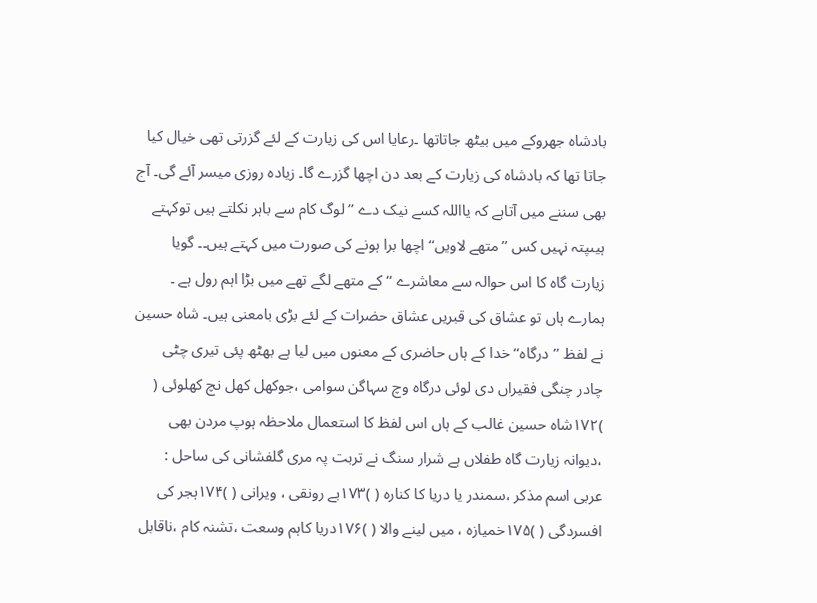بادشاہ جھروکے میں بیٹھ جاتاتھا ۔رعایا اس کی زیارت کے لئے گزرتی تھی خیال کیا جاتا تھا کہ بادشاہ کی زیارت کے بعد دن اچھا گزرے گا۔ زیادہ روزی میسر آئے گی۔ آج بھی سننے میں آتاہے کہ یااللہ کسے نیک دے ’’ لوگ کام سے باہر نکلتے ہیں توکہتے ہیںپتہ نہیں کس ’’متھے لاویں‘‘ اچھا برا ہونے کی صورت میں کہتے ہیں۔۔ گویا زیارت گاہ کا اس حوالہ سے معاشرے ‘‘ کے متھے لگے تھے میں بڑا اہم رول ہے ۔ ہمارے ہاں تو عشاق کی قبریں عشاق حضرات کے لئے بڑی بامعنی ہیں۔ شاہ حسین نے لفظ ’’درگاہ‘‘ خدا کے ہاں حاضری کے معنوں میں لیا ہے بھٹھ پئی تیری چٹی چادر چنگی فقیراں دی لوئی درگاہ وچ سہاگن سوامی ،جوکھل کھل نچ کھلوئی ( )١٧٢شاہ حسین غالب کے ہاں اس لفظ کا استعمال ملاحظہ ہوپ مردن بھی ،دیوانہ زیارت گاہ طفلاں ہے شرار سنگ نے تربت پہ مری گلفشانی کی ساحل : عربی اسم مذکر ،سمندر یا دریا کا کنارہ ( )١٧۳بے رونقی ، ویرانی ( )١٧۴ہجر کی افسردگی ( )١٧۵خمیازہ ، میں لینے والا ( )١٧۶دریا کاہم وسعت ،تشنہ کام ،ناقابل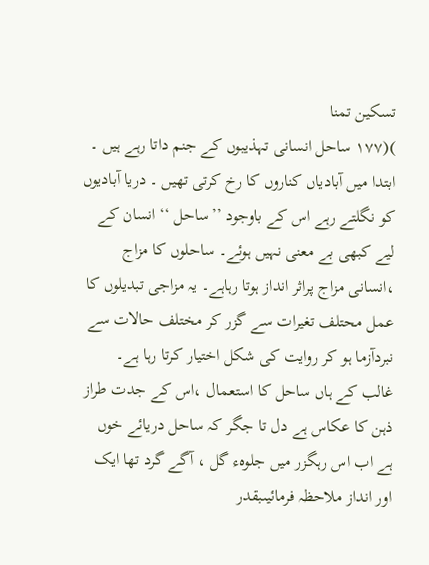تسکین تمنا
)(١٧٧ ساحل انسانی تہذیبوں کے جنم داتا رہے ہیں ۔ ابتدا میں آبادیاں کناروں کا رخ کرتی تھیں ۔ دریا آبادیوں کو نگلتے رہے اس کے باوجود ’’ساحل ‘‘ انسان کے لیے کبھی بے معنی نہیں ہوئے۔ ساحلوں کا مزاج ،انسانی مزاج پراثر انداز ہوتا رہاہے۔ یہ مزاجی تبدیلوں کا عمل محتلف تغیرات سے گزر کر مختلف حالات سے نبردآزما ہو کر روایت کی شکل اختیار کرتا رہا ہے۔ غالب کے ہاں ساحل کا استعمال ،اس کے جدت طراز ذہن کا عکاس ہے دل تا جگر کہ ساحل دریائے خوں ہے اب اس رہگزر میں جلوہء گل ، آگے گرد تھا ایک اور انداز ملاحظہ فرمائیںبقدر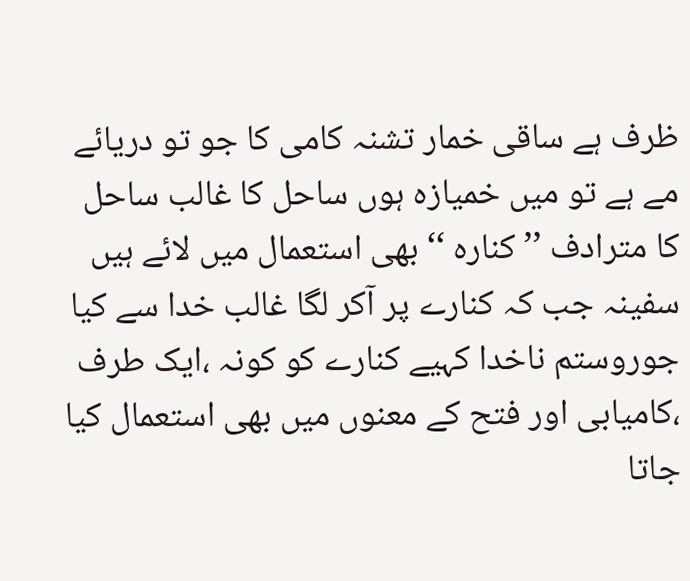ظرف ہے ساقی خمار تشنہ کامی کا جو تو دریائے مے ہے تو میں خمیازہ ہوں ساحل کا غالب ساحل کا مترادف ’’ کنارہ ‘‘ بھی استعمال میں لائے ہیں سفینہ جب کہ کنارے پر آکر لگا غالب خدا سے کیا جوروستم ناخدا کہیے کنارے کو کونہ ،ایک طرف ،کامیابی اور فتح کے معنوں میں بھی استعمال کیا جاتا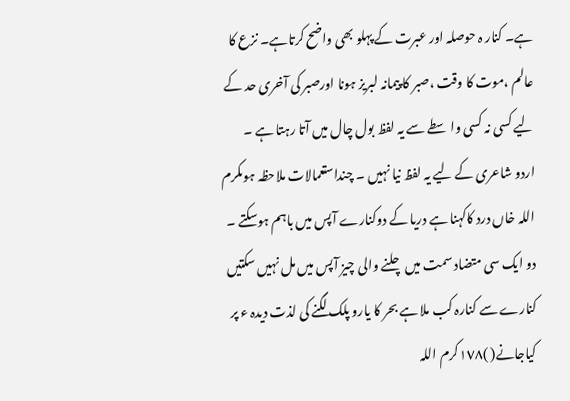ہے۔ کنار ہ حوصلہ اور عبرت کے پہلو بھی واضح کرتاہے۔ نزع کا عالم ،موت کا وقت ،صبر کا پیمانہ لبریز ہونا اورصبر کی آخری حد کے لیے کسی نہ کسی واسطے سے یہ لفظ بول چال میں آتا رہتا ہے ۔
اردو شاعری کے لیے یہ لفظ نیا نہیں ۔ چنداستعمالات ملاحظہ ہوںکرم اللہ خاں درد کاکہنا ہے دریا کے دوکنارے آپس میں باہم ہوسکتے ۔ دو ایک سی متضاد سمت میں چلنے والی چیز آپس میں مل نہیں سکتیں کنارے سے کنارہ کب ملا ہے بحر کا یارو پلک لگنے کی لذت دیدہ ء پر کیاجانے( )١٧۸کرم اللہ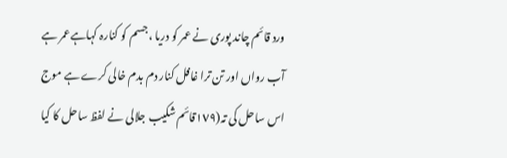ورد قائم چاند پوری نے عمر کو دریا ،جسم کو کنارہ کہاہےعمر ہے آب رواں اور تن ترا غافل کنار دم بدم خالی کرے ہے موج اس ساحل کی تہ(١٧۹قائم شکیب جلالی نے لفظ ساحل کا کیا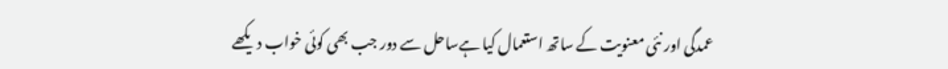عمدگی اور نئی معنویت کے ساتھ استعمال کیا ہےساحل سے دور جب بھی کوئی خواب دیکھے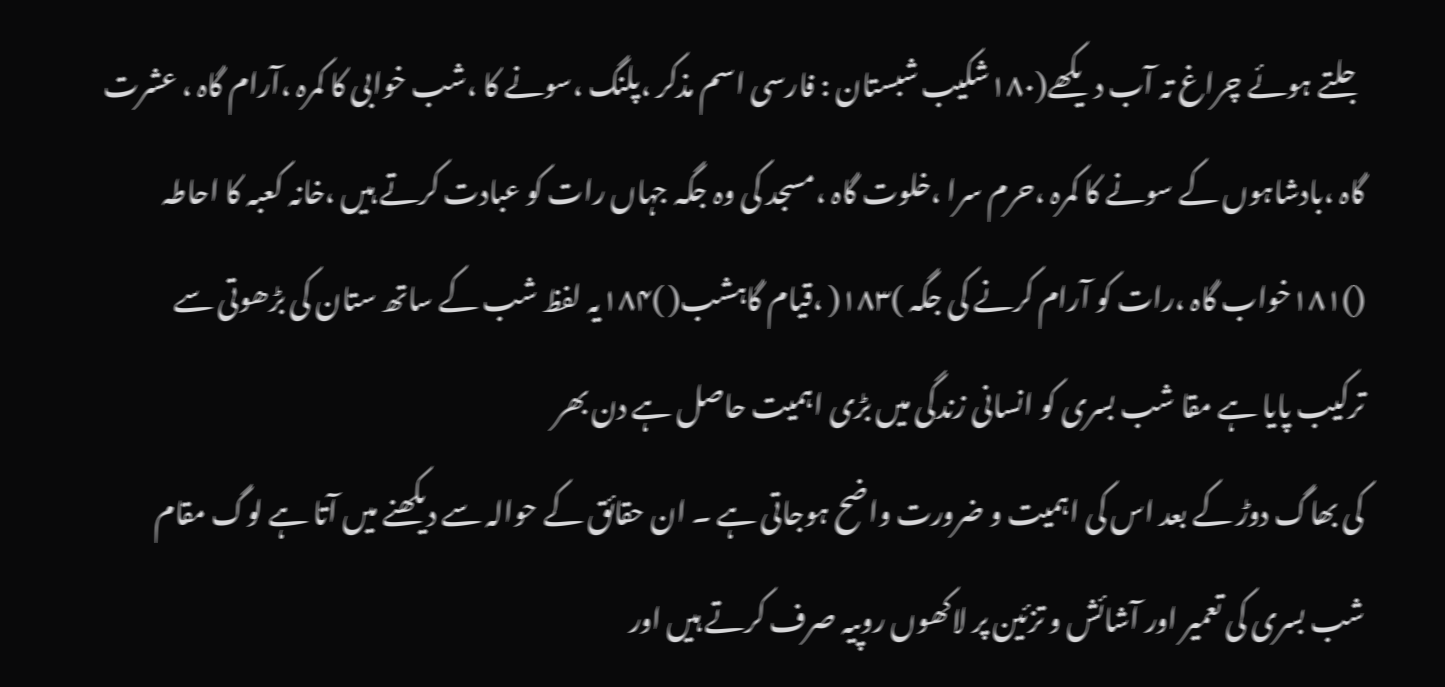جلتے ہوئے چراغ تہ آب دیکھے(١۸٠شکیب شبستان : فارسی اسم مذکر ،پلنگ ،سونے کا ،شب خوابی کا کمرہ ،آرام گاہ ، عشرت گاہ ،بادشاہوں کے سونے کا کمرہ ،حرم سرا ،خلوت گاہ ،مسجد کی وہ جگہ جہاں رات کو عبادت کرتے ہیں ،خانہ کعبہ کا احاطہ ()١۸١خواب گاہ ،رات کو آرام کرنے کی جگہ )١۸۳( ،قیام گاہشب( )١۸۴یہ لفظ شب کے ساتھ ستان کی بڑھوتی سے ترکیب پایا ہے مقا شب بسری کو انسانی زندگی میں بڑی اہمیت حاصل ہے دن بھر
کی بھاگ دوڑ کے بعد اس کی اہمیت و ضرورت واضح ہوجاتی ہے ۔ ان حقائق کے حوالہ سے دیکھنے میں آتا ہے لوگ مقام شب بسری کی تعمیر اور آشائش و تزئین پر لاکھوں روپیہ صرف کرتے ہیں اور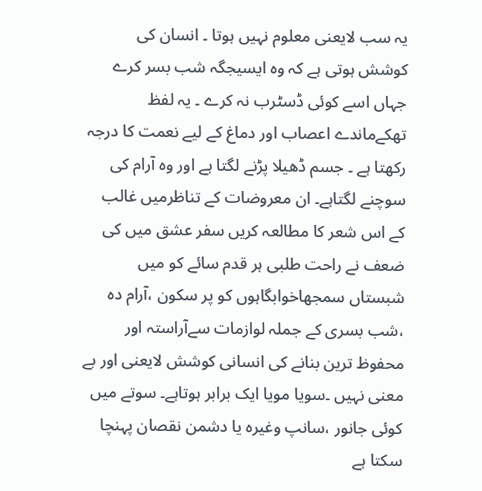یہ سب لایعنی معلوم نہیں ہوتا ۔ انسان کی کوشش ہوتی ہے کہ وہ ایسیجگہ شب بسر کرے جہاں اسے کوئی ڈسٹرب نہ کرے ۔ یہ لفظ تھکےماندے اعصاب اور دماغ کے لیے نعمت کا درجہ رکھتا ہے ۔ جسم ڈھیلا پڑنے لگتا ہے اور وہ آرام کی سوچنے لگتاہے۔ ان معروضات کے تناظرمیں غالب کے اس شعر کا مطالعہ کریں سفر عشق میں کی ضعف نے راحت طلبی ہر قدم سائے کو میں شبستاں سمجھاخوابگاہوں کو پر سکون ،آرام دہ ،شب بسری کے جملہ لوازمات سےآراستہ اور محفوظ ترین بنانے کی انسانی کوشش لایعنی اور بے معنی نہیں ۔سویا مویا ایک برابر ہوتاہے۔ سوتے میں کوئی جانور ،سانپ وغیرہ یا دشمن نقصان پہنچا سکتا ہے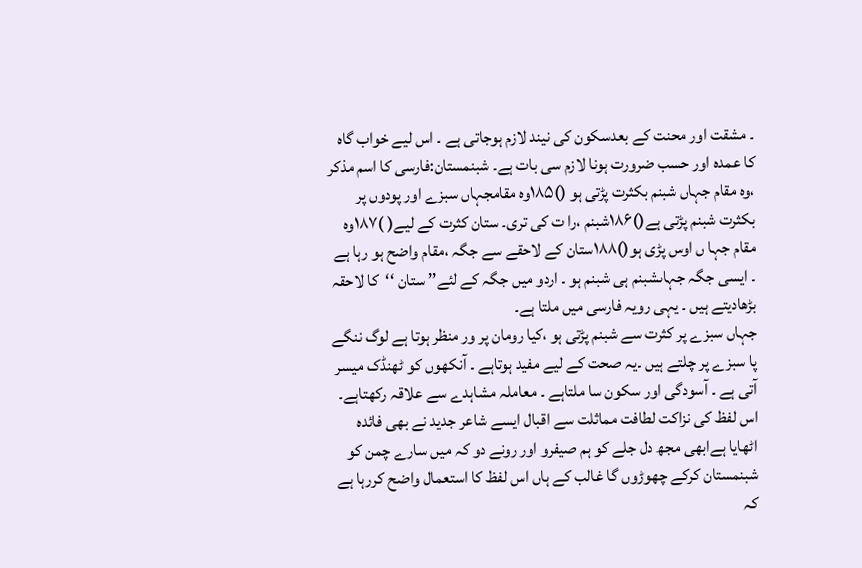۔ مشقت اور محنت کے بعدسکون کی نیند لازم ہوجاتی ہے ۔ اس لیے خواب گاہ کا عمدہ اور حسب ضرورت ہونا لازم سی بات ہے۔ شبنمستان:فارسی کا اسم مذکر ،وہ مقام جہاں شبنم بکثرت پڑتی ہو ()١۸۵وہ مقامجہاں سبزے اور پودوں پر بکثرت شبنم پڑتی ہے()١۸۶شبنم ،را ت کی تری۔ ستان کثرت کے لیے( )١۸٧وہ مقام جہا ں اوس پڑی ہو()١۸۸ستان کے لاحقے سے جگہ ،مقام واضح ہو رہا ہے ۔ ایسی جگہ جہاںشبنم ہی شبنم ہو ۔ اردو میں جگہ کے لئے’’ ستان ‘‘کا لاحقہ بڑھادیتے ہیں ۔ یہی رویہ فارسی میں ملتا ہے۔
جہاں سبزے پر کثرت سے شبنم پڑتی ہو ،کیا رومان پر ور منظر ہوتا ہے لوگ ننگے پا سبزے پر چلتے ہیں ۔یہ صحت کے لیے مفید ہوتاہے ۔ آنکھوں کو ٹھنڈک میسر آتی ہے ۔ آسودگی اور سکون سا ملتاہے ۔ معاملہ مشاہدے سے علاقہ رکھتاہے۔ اس لفظ کی نزاکت لطافت مماثلت سے اقبال ایسے شاعر جدید نے بھی فائدہ اٹھایا ہےابھی مجھ دل جلے کو ہم صیفرو اور رونے دو کہ میں سارے چمن کو شبنمستان کرکے چھوڑوں گا غالب کے ہاں اس لفظ کا استعمال واضح کررہا ہے کہ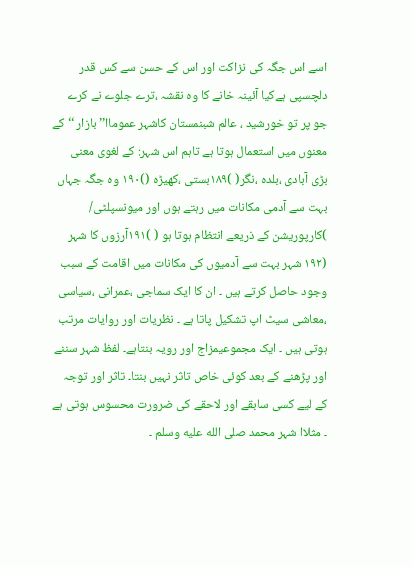اسے اس جگہ کی نزاکت اور اس کے حسن سے کس قدر دلچسپی ہےکیا آئینہ خانے کا وہ نقشہ ،ترے جلوے نے کرے جو پر تو خورشید ، عالم شبنمستان کاشہر عموماا’’ بازار ‘‘ کے معنوں میں استعمال ہوتا ہے تاہم اس شہر: کے لغوی معنی بڑی آبادی ،بلدہ ،نگر( )١۸۹بستی ،کھیڑہ ()١۹٠ وہ جگہ جہاں بہت سے آدمی مکانات میں رہتے ہوں اور میونسپلٹی/ )کارپوریشن کے ذریعے انتظام ہوتا ہو ( )١۹١آرزوں کا شہر (١۹٢ شہر بہت سے آدمیوں کی مکانات میں اقامت کے سبب وجود حاصل کرتے ہیں ۔ ان کا ایک سماجی ،عمرانی ،سیاسی ،معاشی سیٹ اپ تشکیل پاتا ہے ۔ نظریات اور روایات مرتب ہوتی ہیں ۔ ایک مجموعیمزاج اور رویہ بنتاہے۔ لفظ شہر سننے اور پڑھنے کے بعد کوئی خاص تاثر نہیں بنتا۔ تاثر اور توجہ کے لیے کسی سابقے اور لاحقے کی ضرورت محسوس ہوتی ہے ۔ مثلاا شہر محمد صلى الله عليه وسلم ۔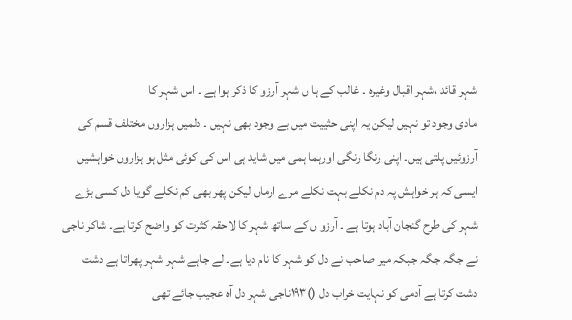شہر قائد ،شہر اقبال وغیرہ ۔ غالب کے ہا ں شہر آرزو کا ذکر ہوا ہے ۔ اس شہر کا
مادی وجود تو نہیں لیکن یہ اپنی حثییت میں بے وجود بھی نہیں ۔ دلمیں ہزاروں مختلف قسم کی آرزوئیں پلتی ہیں۔ اپنی رنگا رنگی اورہما ہمی میں شاید ہی اس کی کوئی مثل ہو ہزاروں خواہشیں ایسی کہ ہر خواہش پہ دم نکلے بہت نکلے مرے ارماں لیکن پھر بھی کم نکلے گویا دل کسی بڑے شہر کی طرح گنجان آباد ہوتا ہے ۔ آرزو ں کے ساتھ شہر کا لاحقہ کثرت کو واضح کرتا ہے۔ شاکر ناجی نے جگہ جگہ جبکہ میر صاحب نے دل کو شہر کا نام دیا ہے۔ لے جاہے شہر شہر پھراتا ہے دشت دشت کرتا ہے آدمی کو نہایت خراب دل ()١۹۳ناجی شہر دل آہ عجیب جائے تھی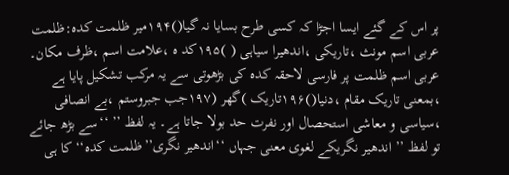پر اس کے گئے ایسا اجڑا کہ کسی طرح بسایا نہ گیا()١۹۴میر ظلمت کدہ:ظلمت عربی اسم مونث ،تاریکی ،اندھیرا سیاہی ( )١۹۵کد ہ ،علامت اسم ،ظرف مکان۔ عربی اسم ظلمت پر فارسی لاحقہ کدہ کی بڑھوتی سے یہ مرکب تشکیل پایا ہے ،بمعنی تاریک مقام ،دنیا()١۹۶تاریک )گھر (١۹٧جب جبروستم ،بے انصافی ،سیاسی و معاشی استحصال اور نفرت حد بولا جاتا ہے۔ یہ لفظ ’’ ‘‘سے بڑھ جائے تو لفظ ’’ اندھیر نگریکے لغوی معنی جہاں ‘‘اندھیر نگری’’ظلمت کدہ‘‘ کا ہی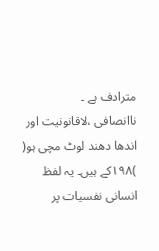مترادف ہے ۔
ناانصافی ،لاقانونیت اور اندھا دھند لوٹ مچی ہو( )١۹۸کے ہیں۔ یہ لفظ انسانی نفسیات پر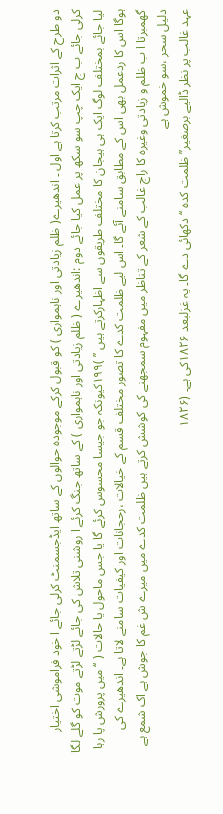دو طرح کے اثرات مرتب کرتا ہے اول ۔ اندھیرے( ظلم زیادتی اور ناہمواری ) کو قبول کرکے موجودہ حوالوں کے ساتھ ایڈجسمنٹ کرلی جائے ا خود فراموشی اختیار کرلی جائے ب ج ایک چپ سو سکھ پر عمل کیا جائے دوم :اندھیرے ( ظلم زیادتی اور ناہمواری ) کے ساتھ جنگ کرئے ا روشنی تلاش کی جائے لڑتے لڑتے موت کو گلے لگا لیا جائے بمختلف لوگ ایک ہی ہیجان کا مختلف طریقوں سے اظہارکرتے ہیں ’’ )١۹۹کیونکہ جو جیسا محسوس کرئے گا یا جس ماحول یا حالات ( ‘‘میں پرورش پا رہا ہوگا اس کا ردعمل بھی اس کے مطابق سامنے آئے گا۔ اس لیے ظلمت کدے کا تصور مختلف قسم کے خیالات ،رحجانات اور کیفیات سامنے لاتا ہے۔ اندھیرے کی گھمبرتا ا ب ظلم و زیادتی وغیرہ کا راج غالب کے شعر کے تناظر میں مفہوم سمجھنے کی کوشش کرتے ہیں ظلمت کدے میں میرے ش غم کا جوش ہے اک شمع ہے دلیل سحر ،سو خموش ہے
عہد غالب پر نظر ڈالیے برصغیر’’ ظلمت کدہ ‘‘ دکھائی دے گا۔ یہ غزلبعد ١۸٢۶کی ہے۔ (١۸٢۶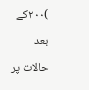)٢٠٠کے بعد حالات پر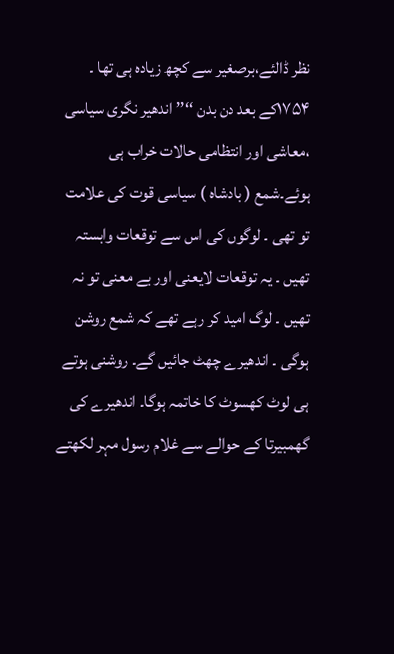نظر ڈالئے،برصغیر سے کچھ زیادہ ہی تھا ۔ ١٧۵۴کے بعد دن بدن ‘‘’’ اندھیر نگری سیاسی ،معاشی اور انتظامی حالات خراب ہی ہوئے۔شمع ( بادشاہ ) سیاسی قوت کی علامت تو تھی ۔ لوگوں کی اس سے توقعات وابستہ تھیں ۔ یہ توقعات لایعنی اور بے معنی تو نہ تھیں ۔ لوگ امید کر رہے تھے کہ شمع روشن ہوگی ۔ اندھیرے چھٹ جائیں گے۔ روشنی ہوتے ہی لوٹ کھسوٹ کا خاتمہ ہوگا۔ اندھیرے کی گھمبیرتا کے حوالے سے غلام رسول مہر لکھتے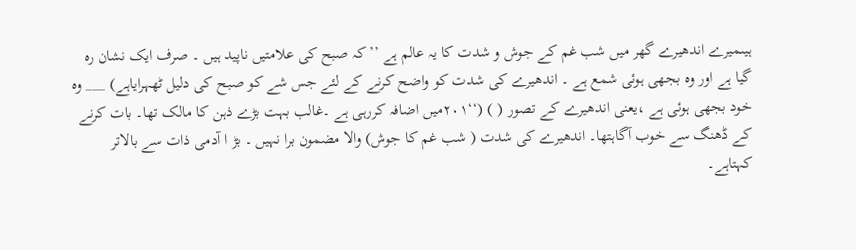ہیںمیرے اندھیرے گھر میں شب غم کے جوش و شدت کا یہ عالم ہے ’’ کہ صبح کی علامتیں ناپید ہیں ۔ صرف ایک نشان رہ گیا ہے اور وہ بجھی ہوئی شمع ہے ۔ اندھیرے کی شدت کو واضح کرنے کے لئے جس شے کو صبح کی دلیل ٹھہرایاہے) ___ وہ خود بجھی ہوئی ہے ،یعنی اندھیرے کے تصور ( ) (‘‘٢٠١میں اضافہ کررہی ہے ۔غالب بہت بڑے ذہن کا مالک تھا۔ بات کرنے کے ڈھنگ سے خوب آگاہتھا۔ اندھیرے کی شدت ( شب غم کا جوش) والا مضمون برا نہیں ۔ بڑ ا آدمی ذات سے بالاتر کہتاہے۔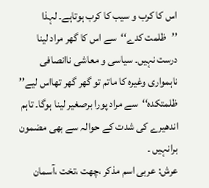اس کا کرب و سیب کا کرب ہوتاہے۔ لہذا ’’ظلمت کدے‘‘سے اس کا گھر مراد لینا درست نہیں۔ سیاسی و معاشی ناانصافی ناہمواری وغیرہ کا ماتم تو گھر گھر تھااس لیے’’ ظلمتکدہ‘‘سے مراد پورا برصغیر لینا ہوگا۔ تاہم اندھیرے کی شدت کے حوالہ سے بھی مضمون برانہیں ۔
عرش: عربی اسم مذکر ،چھت ،تخت ،آسمان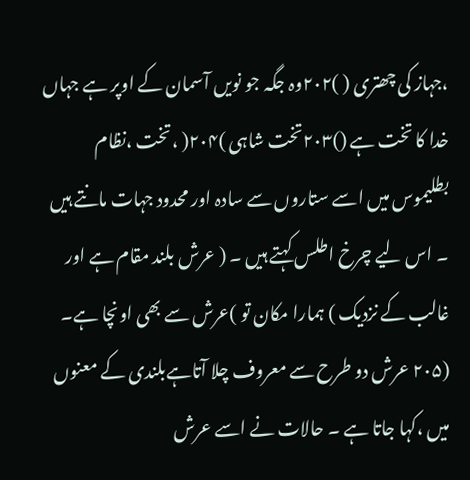،جہاز کی چھتری ( )٢٠٢وہ جگہ جو نویں آسمان کے اوپر ہے جہاں خدا کا تخت ہے ()٢٠۳تخت شاہی )٢٠۴( ،تخت ،نظام بطلیموس میں اسے ستاروں سے سادہ اور محدود جہات مانتے ہیں ۔ اس لیے چرخ اطلس کہتے ہیں ۔ ( عرش بلند مقام ہے اور غالب کے نزدیک ) ہمارا مکان تو )عرش سے بھی اونچا ہے۔ (٢٠۵ عرش دو طرح سے معروف چلا آتاہےبلندی کے معنوں میں ،کہا جاتا ہے ۔ حالات نے اسے عرش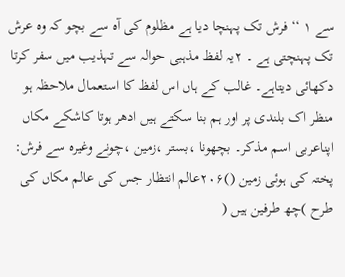سے ١ ‘‘ فرش تک پہنچا دیا ہے مظلوم کی آہ سے بچو کہ وہ عرش تک پہنچتی ہے ۔ ٢یہ لفظ مذہبی حوالہ سے تہذیب میں سفر کرتا دکھائی دیتاہے۔ غالب کے ہاں اس لفظ کا استعمال ملاحظہ ہو منظر اک بلندی پر اور ہم بنا سکتے ہیں ادھر ہوتا کاشکے مکاں اپناعربی اسم مذکر۔ بچھونا ،بستر ،زمین ،چونے وغیرہ سے فرش: پختہ کی ہوئی زمین ()٢٠۶عالم انتظار جس کی عالم مکاں کی طرح )چھ طرفین ہیں (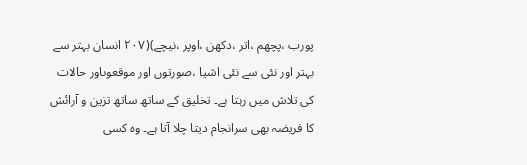پورب ،پچھم ،اتر ،دکھن ،اوپر ،نیچے)(٢٠٧ انسان بہتر سے بہتر اور نئی سے نئی اشیا ،صورتوں اور موقعوںاور حالات کی تلاش میں رہتا ہے۔ تخلیق کے ساتھ ساتھ تزین و آرائش کا فریضہ بھی سرانجام دیتا چلا آتا ہے۔ وہ کسی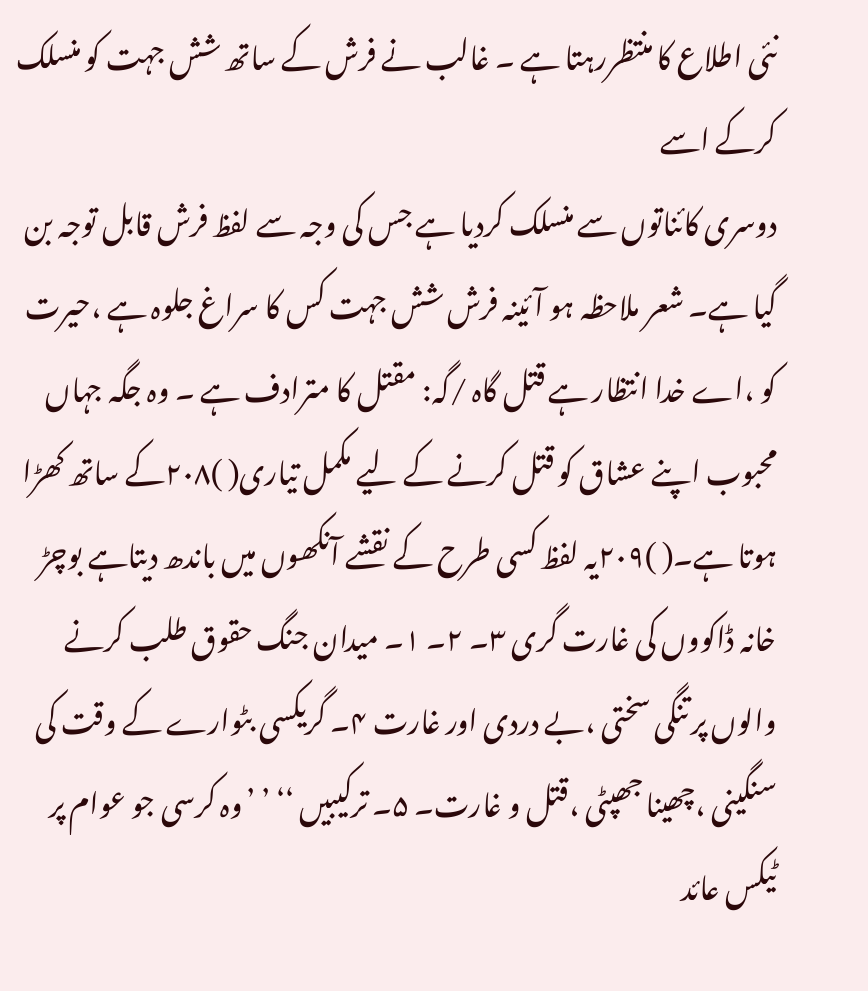نئی اطلاع کا منتظررہتا ہے ۔ غالب نے فرش کے ساتھ شش جہت کو منسلک کرکے اسے
دوسری کائناتوں سے منسلک کردیا ہے جس کی وجہ سے لفظ فرش قابل توجہ بن گیا ہے۔ شعر ملاحظہ ہو آئینہ فرش شش جہت کس کا سراغ جلوہ ہے ،حیرت کو ،اے خدا انتظار ہے قتل گاہ /گہ: مقتل کا مترادف ہے ۔ وہ جگہ جہاں محبوب اپنے عشاق کو قتل کرنے کے لیے مکمل تیاری( )٢٠۸کے ساتھ کھڑا ہوتا ہے۔( )٢٠۹یہ لفظ کسی طرح کے نقشے آنکھوں میں باندھ دیتاہے بوچڑ خانہ ڈاکووں کی غارت گری ۳۔ ٢۔ ١۔ میدان جنگ حقوق طلب کرنے والوں پر تنگی سختی ،بے دردی اور غارت ۴۔ گریکسی بٹوارے کے وقت کی سنگینی ،چھینا جھپٹی ،قتل و غارت۔ ۵۔ ترکیبیں ‘‘ ’ ’وہ کرسی جو عوام پر ٹیکس عائد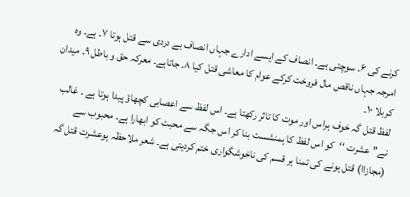کرنے کی ۶۔ سوچتی ہے۔ انصاف کے ایسے ادارے جہاں انصاف بے دردی سے قتل ہوتا ٧۔ ہے۔ وہ امرجہ جہاں ناقص مال فروخت کرکے عوام کا معاشی قتل کیا ۸۔ جاتاہے۔ معرکہ حق و باطل ۹۔ میدان کربلا ١٠۔
لفظ قتل گہ خوف ہراس اور موت کا تاثر رکھتا ہے۔ اس لفظ سے اعصابی کچھاؤ پیدا ہوتا ہے ۔ غالب نے’’ عشرت ‘‘کو اس لفظ کا ہمنشست بنا کر اس جگہ سے محبت کو ابھارا ہے۔ محبوب سے (مجازاا) قتل ہونے کی تمنا ہر قسم کی ناخوشگواری ختم کردیتی ہے۔ شعر ملاحظہ ہوعشرت قتل گہ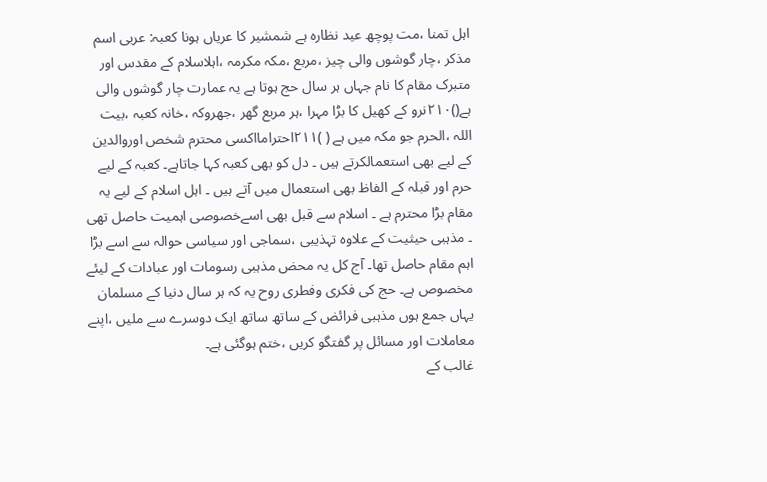اہل تمنا ،مت پوچھ عید نظارہ ہے شمشیر کا عریاں ہونا کعبہ: عربی اسم مذکر ،چار گوشوں والی چیز ،مربع ،مکہ مکرمہ ،اہلاسلام کے مقدس اور متبرک مقام کا نام جہاں ہر سال حج ہوتا ہے یہ عمارت چار گوشوں والی ہے()٢١٠نرو کے کھیل کا بڑا مہرا ،ہر مربع گھر ،جھروکہ ،خانہ کعبہ ،بیت اللہ ،الحرم جو مکہ میں ہے ( )٢١١احترامااکسی محترم شخص اوروالدین کے لیے بھی استعمالکرتے ہیں ۔ دل کو بھی کعبہ کہا جاتاہے۔ کعبہ کے لیے حرم اور قبلہ کے الفاظ بھی استعمال میں آتے ہیں ۔ اہل اسلام کے لیے یہ مقام بڑا محترم ہے ۔ اسلام سے قبل بھی اسےخصوصی اہمیت حاصل تھی ۔ مذہبی حیثیت کے علاوہ تہذیبی ،سماجی اور سیاسی حوالہ سے اسے بڑا اہم مقام حاصل تھا۔ آج کل یہ محض مذہبی رسومات اور عبادات کے لیئے مخصوص ہے۔ حج کی فکری وفطری روح یہ کہ ہر سال دنیا کے مسلمان یہاں جمع ہوں مذہبی فرائض کے ساتھ ساتھ ایک دوسرے سے ملیں ،اپنے معاملات اور مسائل پر گفتگو کریں ،ختم ہوگئی ہے۔
غالب کے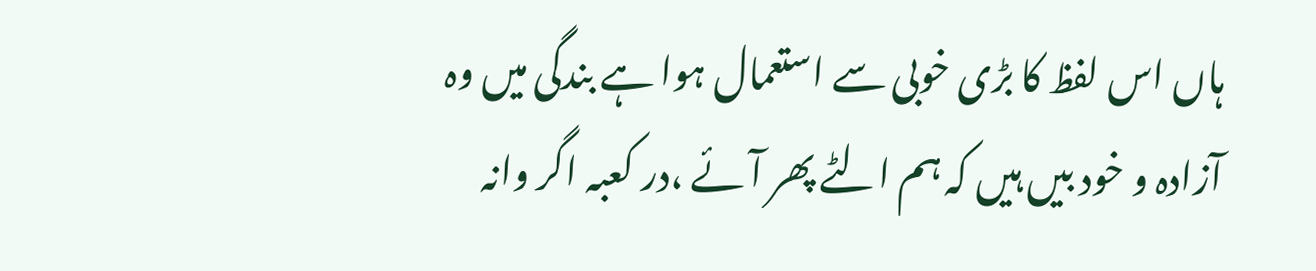ہاں اس لفظ کا بڑی خوبی سے استعمال ہوا ہے بندگی میں وہ آزادہ و خود بیں ہیں کہ ہم الٹے پھر آئے ،در کعبہ اگر وانہ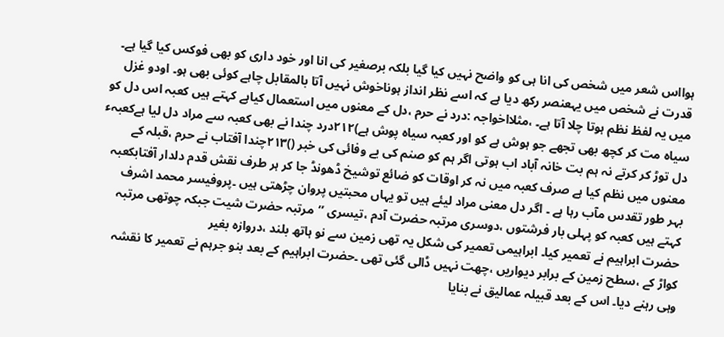ہوااس شعر میں شخص کی انا ہی کو واضح نہیں کیا گیا بلکہ برصغیر کی انا اور خود داری کو بھی فوکس کیا گیا ہے۔ قدرت نے شخص میں یہعنصر رکھ دیا ہے کہ اسے نظر انداز ہوناخوش نہیں آتا بالمقابل چاہے کوئی بھی ہو۔ اودو غزل میں یہ لفظ نظم ہوتا چلا آتا ہے۔ ،مثلااخواجہ :درد نے حرم ،دل کے معنوں میں استعمال کیاہے کہتے ہیں کعبہ اس دل کو سیاہ مت کر کچھ بھی تجھے جو ہوش ہے کو اور کعبہ سیاہ پوش ہے)٢١٢درد چندا نے بھی کعبہ سے مراد دل لیا ہےکعبہء دل توڑ کر کرتے نہ ہم بت خانہ آباد اب ہوتی اگر ہم کو صنم کی بے وفائی کی خبر ()٢١۳چندا آفتاب نے حرم ،قبلہ کے معنوں میں نظم کیا ہے صرف کعبہ میں نہ کر اوقات کو ضائع توشیخ ڈھونڈ جا کر ہر طرف نقش قدم دلدار آفتابکعبہ بہر طور تقدس مآب رہا ہے ۔ اگر دل معنی مراد لیئے ہیں تو یہاں محبتیں پروان چڑھتی ہیں ۔پروفیسر محمد اشرف کہتے ہیں کعبہ کو پہلی بار فرشتوں ،دوسری مرتبہ حضرت آدم ،تیسری ’’مرتبہ حضرت شیت جبکہ چوتھی مرتبہ حضرت ابراہیم نے تعمیر کیا۔ ابراہیمی تعمیر کی شکل یہ تھی زمین سے نو ہاتھ بلند ،دروازہ بغیر
کواڑ کے ،سطح زمین کے برابر دیواریں ،چھت نہیں ڈالی گئی تھی ۔حضرت ابراہیم کے بعد بنو جرہم نے تعمیر کا نقشہ وہی رہنے دیا۔ اس کے بعد قبیلہ عمالیق نے بنایا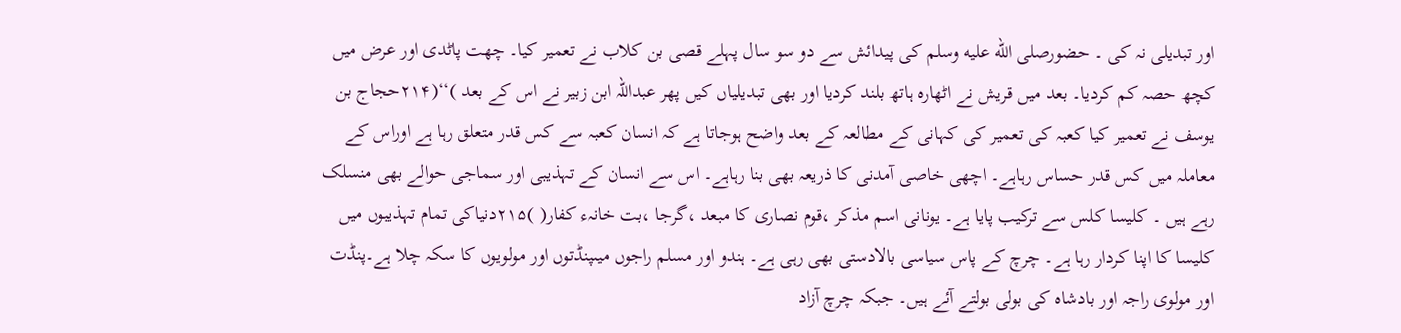اور تبدیلی نہ کی ۔ حضورصلى الله عليه وسلم کی پیدائش سے دو سو سال پہلے قصی بن کلاب نے تعمیر کیا۔ چھت پاٹدی اور عرض میں کچھ حصہ کم کردیا۔ بعد میں قریش نے اٹھارہ ہاتھ بلند کردیا اور بھی تبدیلیاں کیں پھر عبداللہ ابن زبیر نے اس کے بعد )‘‘(٢١۴حجاج بن یوسف نے تعمیر کیا کعبہ کی تعمیر کی کہانی کے مطالعہ کے بعد واضح ہوجاتا ہے کہ انسان کعبہ سے کس قدر متعلق رہا ہے اوراس کے معاملہ میں کس قدر حساس رہاہے۔ اچھی خاصی آمدنی کا ذریعہ بھی بنا رہاہے۔ اس سے انسان کے تہذیبی اور سماجی حوالے بھی منسلک رہے ہیں ۔ کلیسا کلس سے ترکیب پایا ہے۔ یونانی اسم مذکر ،قوم نصاری کا مبعد ،گرجا ،بت خانہء کفار( )٢١۵دنیاکی تمام تہذیبوں میں کلیسا کا اپنا کردار رہا ہے۔ چرچ کے پاس سیاسی بالادستی بھی رہی ہے۔ ہندو اور مسلم راجوں میںپنڈتوں اور مولویوں کا سکہ چلا ہے۔پنڈت اور مولوی راجہ اور بادشاہ کی بولی بولتے آئے ہیں۔ جبکہ چرچ آزاد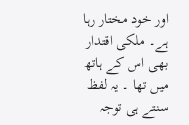اور خود مختار رہا ہے۔ ملکی اقتدار بھی اس کے ہاتھ میں تھا ۔ یہ لفظ سنتے ہی توجہ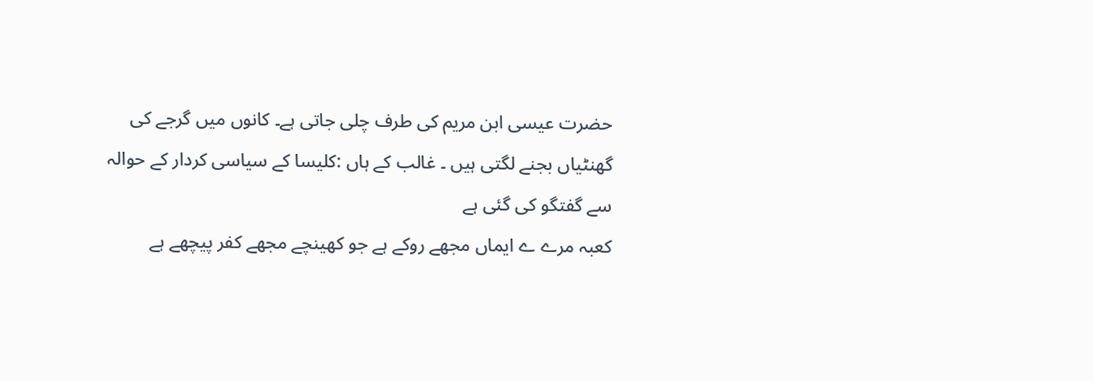حضرت عیسی ابن مریم کی طرف چلی جاتی ہے۔ کانوں میں گرجے کی گھنٹیاں بجنے لگتی ہیں ۔ غالب کے ہاں :کلیسا کے سیاسی کردار کے حوالہ سے گفتگو کی گئی ہے
کعبہ مرے ے ایماں مجھے روکے ہے جو کھینچے مجھے کفر پیچھے ہے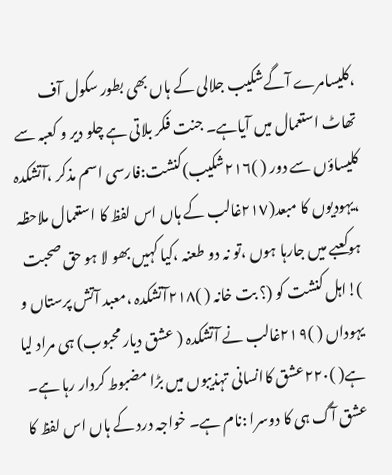،کلیسامرے آگےشکیب جلالی کے ہاں بھی بطور سکول آف تھاٹ استعمال میں آیاہے۔ جنت فکر بلاتی ہے چلو دیر و کعبہ سے کلیساؤں سے دور ( )٢١۶شکیب)کنشت:فارسی اسم مذکر ،آتشکدہ ،یہودیوں کا مبعد(٢١٧غالب کے ہاں اس لفظ کا استعمال ملاحظہ ہوکعبے میں جارہا ہوں ،تو نہ دو طعنہ ،کیا کہیں بھو لا ہو حق صحبت )!اہل کنشت کو (؟ بت خانہ ( )٢١۸آتشکدہ ،معبد آتش پرستاں و یہوداں ( )٢١۹غالب نے آتشکدہ ( عشق دیار محبوب) ہی مراد لیا ہے( )٢٢٠عشق کاانسانی تہذیبوں میں بڑا مضبوط کردار رہا ہے۔ عشق آگ ہی کا دوسرا :نام ہے۔ خواجہ درد کے ہاں اس لفظ کا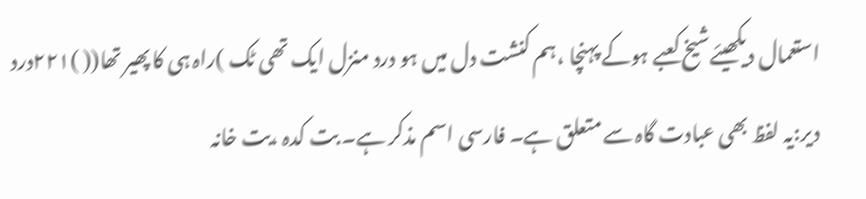استعمال دیکھیئےشیخ کعبے ہوکے پہنچا ،ہم کنشت دل میں ہو درد منزل ایک تھی ٹک )راہ ہی کا پھیر تھا(( )٢٢١درد دیر:یہ لفظ بھی عبادت گاہ سے متعلق ہے۔ فارسی اسم مذکر ہے۔ بت کدہ ،بت خانہ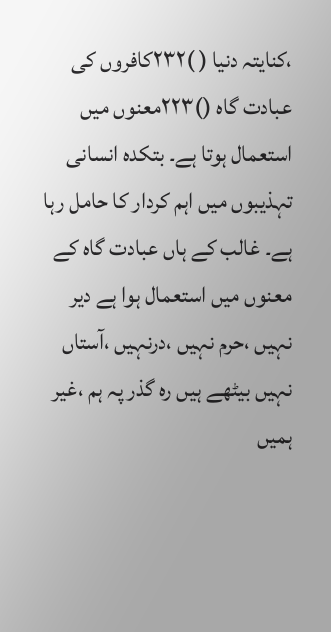،کنایتہ دنیا ( )٢۳٢کافروں کی عبادت گاہ ()٢٢۳معنوں میں
استعمال ہوتا ہے۔ بتکدہ انسانی تہذیبوں میں اہم کردار کا حامل رہا ہے۔ غالب کے ہاں عبادت گاہ کے معنوں میں استعمال ہوا ہے دیر نہیں ،حرم نہیں ،درنہیں ،آستاں نہیں بیٹھے ہیں رہ گذر پہ ہم ،غیر ہمیں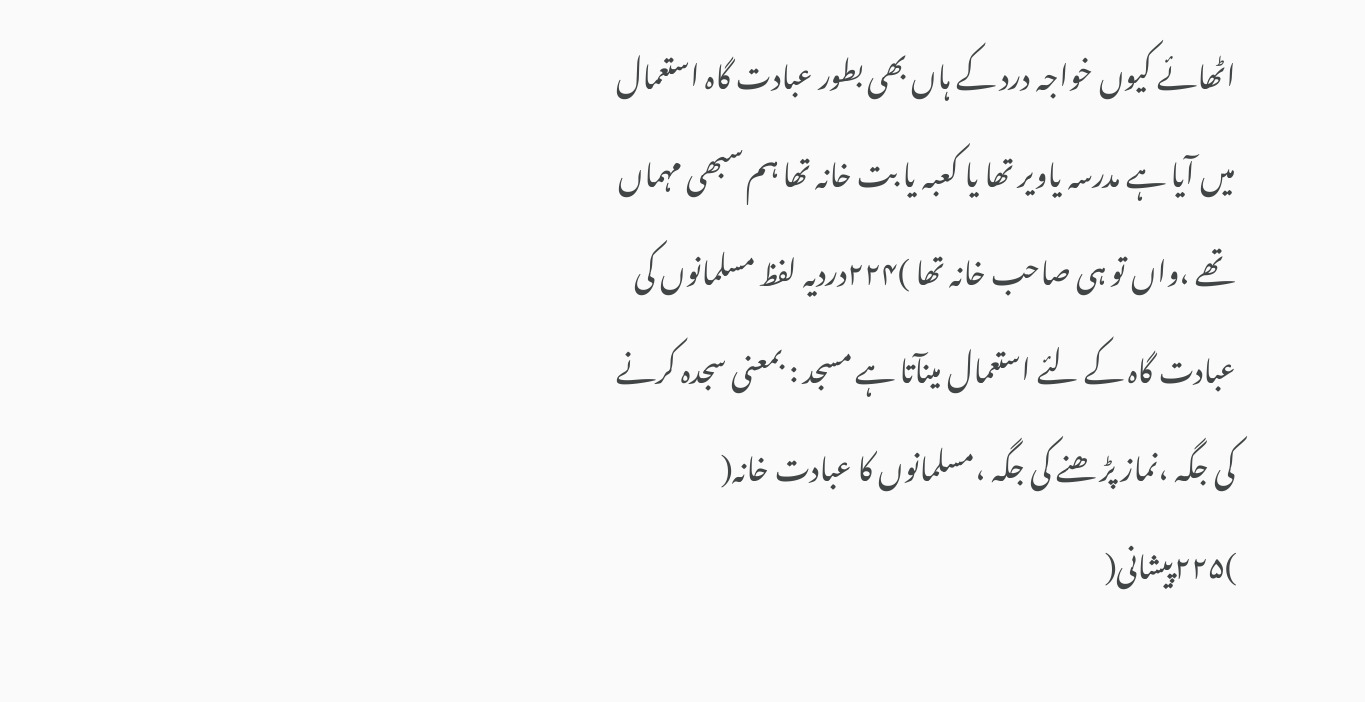اٹھائے کیوں خواجہ درد کے ہاں بھی بطور عبادت گاہ استعمال میں آیا ہے مدرسہ یاویر تھا یا کعبہ یا بت خانہ تھا ہم سبھی مہماں تھے ،واں تو ہی صاحب خانہ تھا )٢٢۴دردیہ لفظ مسلمانوں کی عبادت گاہ کے لئے استعمال مینآتا ہے مسجد : بمعنی سجدہ کرنے کی جگہ ،نماز پڑ ھنے کی جگہ ،مسلمانوں کا عبادت خانہ( )٢٢۵پیشانی(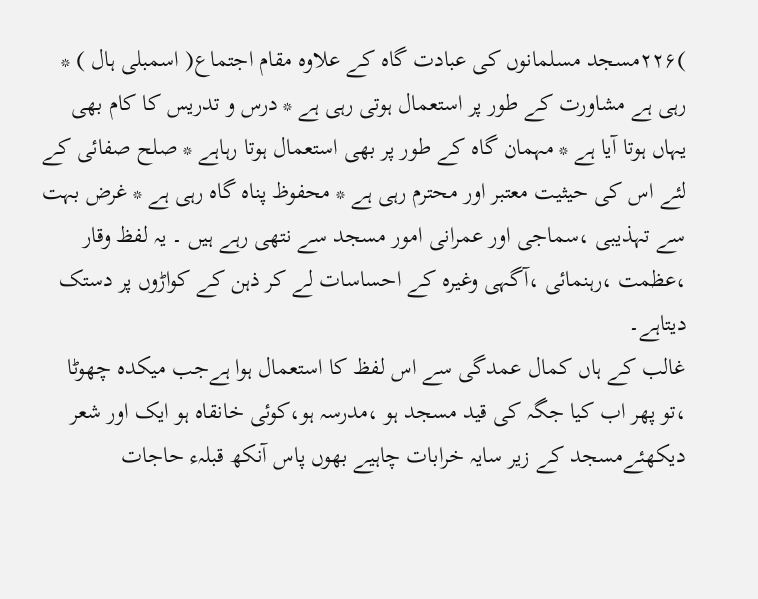)٢٢۶مسجد مسلمانوں کی عبادت گاہ کے علاوہ مقام اجتماع( اسمبلی ہال ) * رہی ہے مشاورت کے طور پر استعمال ہوتی رہی ہے * درس و تدریس کا کام بھی یہاں ہوتا آیا ہے * مہمان گاہ کے طور پر بھی استعمال ہوتا رہاہے * صلح صفائی کے لئے اس کی حیثیت معتبر اور محترم رہی ہے * محفوظ پناہ گاہ رہی ہے * غرض بہت سے تہذیبی ،سماجی اور عمرانی امور مسجد سے نتھی رہے ہیں ۔ یہ لفظ وقار ،عظمت ،رہنمائی ،آگہی وغیرہ کے احساسات لے کر ذہن کے کواڑوں پر دستک دیتاہے۔
غالب کے ہاں کمال عمدگی سے اس لفظ کا استعمال ہوا ہےجب میکدہ چھوٹا ،تو پھر اب کیا جگہ کی قید مسجد ہو ،مدرسہ ہو،کوئی خانقاہ ہو ایک اور شعر دیکھئےمسجد کے زیر سایہ خرابات چاہیے بھوں پاس آنکھ قبلہء حاجات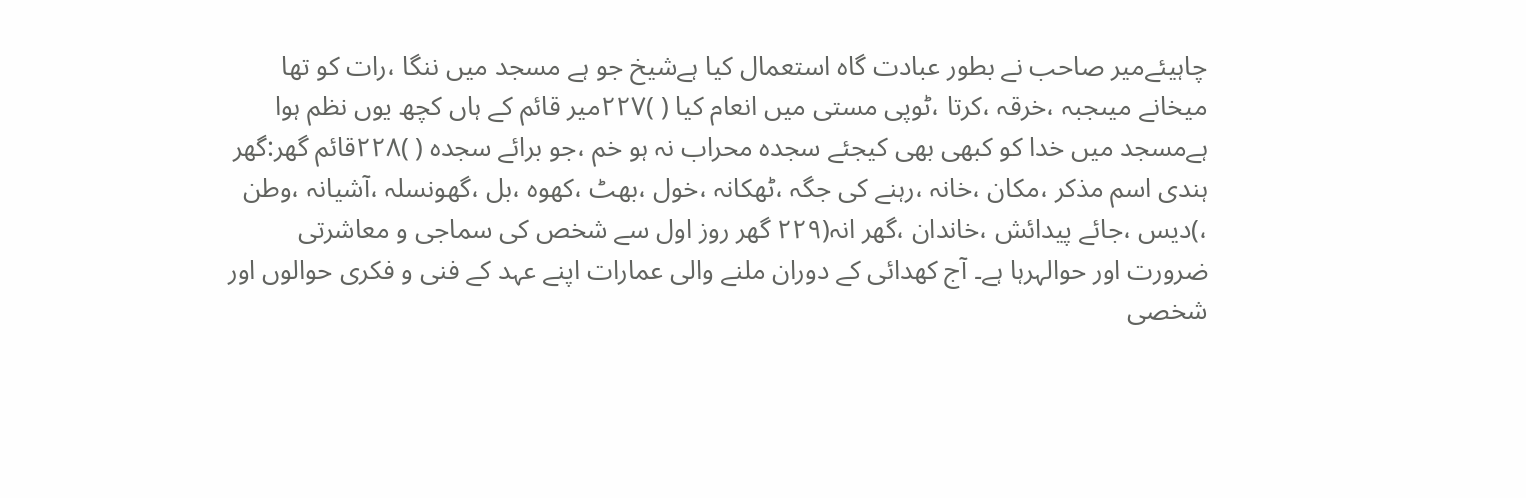چاہیئےمیر صاحب نے بطور عبادت گاہ استعمال کیا ہےشیخ جو ہے مسجد میں ننگا ،رات کو تھا میخانے میںجبہ ،خرقہ ،کرتا ،ٹوپی مستی میں انعام کیا ( )٢٢٧میر قائم کے ہاں کچھ یوں نظم ہوا ہےمسجد میں خدا کو کبھی بھی کیجئے سجدہ محراب نہ ہو خم ،جو برائے سجدہ ( )٢٢۸قائم گھر:گھر ہندی اسم مذکر ،مکان ،خانہ ،رہنے کی جگہ ،ٹھکانہ ،خول ،بھٹ ،کھوہ ،بل ،گھونسلہ ،آشیانہ ،وطن ،)دیس ،جائے پیدائش ،خاندان ،گھر انہ(٢٢۹ گھر روز اول سے شخص کی سماجی و معاشرتی ضرورت اور حوالہرہا ہے۔ آج کھدائی کے دوران ملنے والی عمارات اپنے عہد کے فنی و فکری حوالوں اور شخصی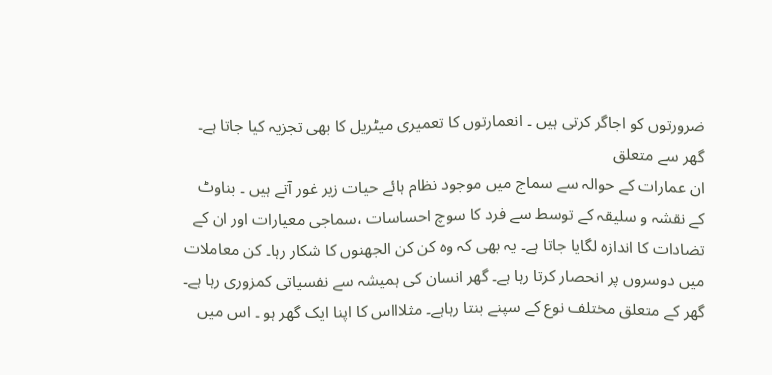ضرورتوں کو اجاگر کرتی ہیں ۔ انعمارتوں کا تعمیری میٹریل کا بھی تجزیہ کیا جاتا ہے۔ گھر سے متعلق
ان عمارات کے حوالہ سے سماج میں موجود نظام ہائے حیات زیر غور آتے ہیں ۔ بناوٹ کے نقشہ و سلیقہ کے توسط سے فرد کا سوچ احساسات ،سماجی معیارات اور ان کے تضادات کا اندازہ لگایا جاتا ہے۔ یہ بھی کہ وہ کن کن الجھنوں کا شکار رہا۔ کن معاملات میں دوسروں پر انحصار کرتا رہا ہے۔ گھر انسان کی ہمیشہ سے نفسیاتی کمزوری رہا ہے۔ گھر کے متعلق مختلف نوع کے سپنے بنتا رہاہے۔ مثلاااس کا اپنا ایک گھر ہو ۔ اس میں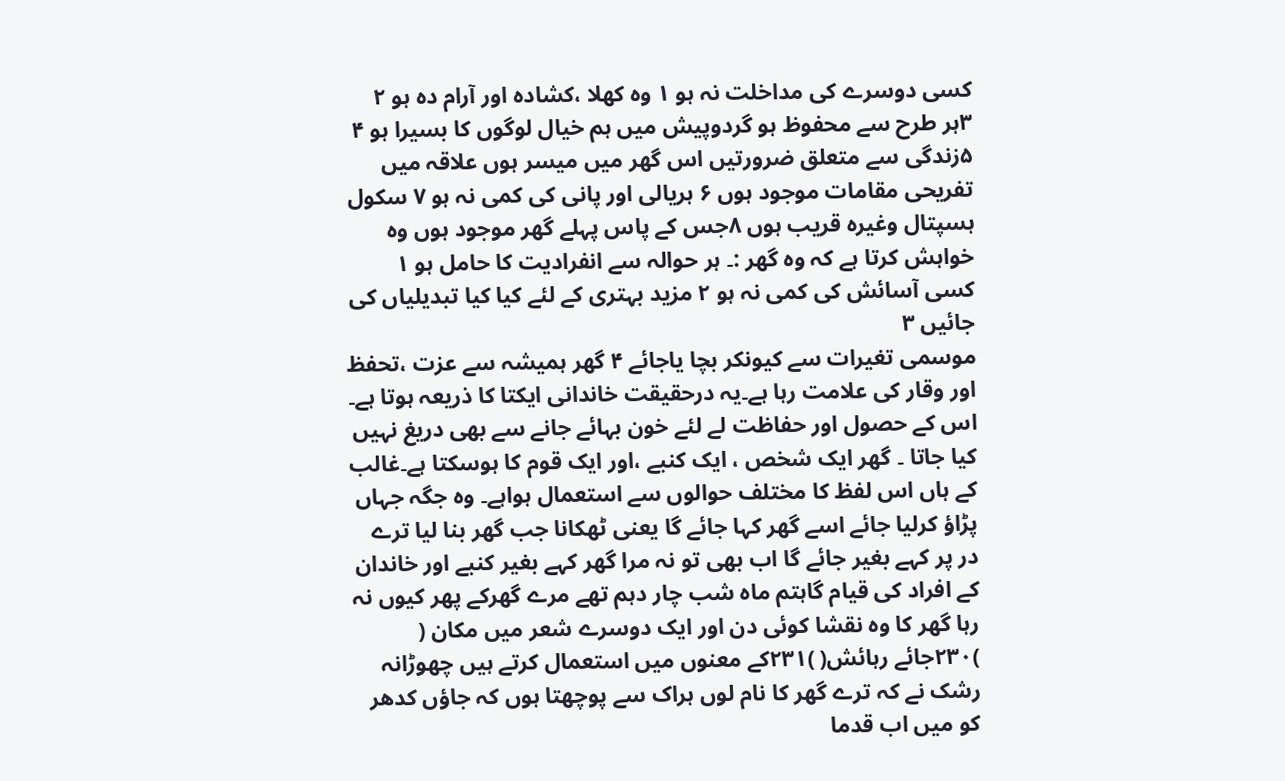کسی دوسرے کی مداخلت نہ ہو ١ وہ کھلا ،کشادہ اور آرام دہ ہو ٢ ۳ہر طرح سے محفوظ ہو گردوپیش میں ہم خیال لوگوں کا بسیرا ہو ۴ ۵زندگی سے متعلق ضرورتیں اس گھر میں میسر ہوں علاقہ میں تفریحی مقامات موجود ہوں ۶ ہریالی اور پانی کی کمی نہ ہو ٧ سکول ہسپتال وغیرہ قریب ہوں ۸جس کے پاس پہلے گھر موجود ہوں وہ خواہش کرتا ہے کہ وہ گھر :۔ ہر حوالہ سے انفرادیت کا حامل ہو ١ کسی آسائش کی کمی نہ ہو ٢ مزید بہتری کے لئے کیا کیا تبدیلیاں کی جائیں ۳
موسمی تغیرات سے کیونکر بچا یاجائے ۴ گھر ہمیشہ سے عزت ،تحفظ اور وقار کی علامت رہا ہے۔یہ درحقیقت خاندانی ایکتا کا ذریعہ ہوتا ہے۔ اس کے حصول اور حفاظت لے لئے خون بہائے جانے سے بھی دریغ نہیں کیا جاتا ۔ گھر ایک شخص ، ایک کنبے ،اور ایک قوم کا ہوسکتا ہے۔غالب کے ہاں اس لفظ کا مختلف حوالوں سے استعمال ہواہے۔ وہ جگہ جہاں پڑاؤ کرلیا جائے اسے گھر کہا جائے گا یعنی ٹھکانا جب گھر بنا لیا ترے در پر کہے بغیر جائے گا اب بھی تو نہ مرا گھر کہے بغیر کنبے اور خاندان کے افراد کی قیام گاہتم ماہ شب چار دہم تھے مرے گھرکے پھر کیوں نہ رہا گھر کا وہ نقشا کوئی دن اور ایک دوسرے شعر میں مکان ( )٢۳٠جائے رہائش( )٢۳١کے معنوں میں استعمال کرتے ہیں چھوڑانہ رشک نے کہ ترے گھر کا نام لوں ہراک سے پوچھتا ہوں کہ جاؤں کدھر کو میں اب قدما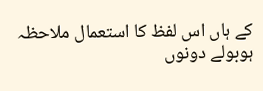کے ہاں اس لفظ کا استعمال ملاحظہ ہوبولے دونوں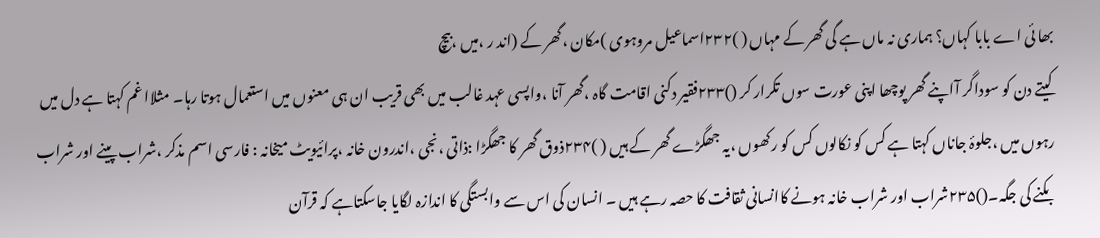بھا ئی اے بابا کہاں؟ ہماری نہ ماں ہے گی گھر کے مہاں ( )٢۳٢اسماعیل مروہوی )مکان ،گھر کے (اند ر ،میں ،بیچ
کیتے دن کو سوداگر آاپنے گھر پوچھا اپنی عورت سوں تکرار کر ()٢۳۳فقیر دکنی اقامت گاہ ،گھر آنا ،واپسی عہد غالب میں بھی قریب ان ہی معنوں میں استعمال ہوتا رہا۔ مثلاا غم کہتا ہے دل میں رہوں میں ،جلوۂ جاناں کہتا ہے کس کو نکالوں کس کو رکھوں ،یہ جھگڑے گھر کے ہیں ( )٢۳۴ذوق گھر کا جھگڑا :ذاتی ،نجی ،اندرون خانہ ،پرائیویٹ میخانہ : فارسی اسم مذکر ،شراب پینے اور شراب بکنے کی جگہ۔()٢۳۵شراب اور شراب خانہ ہونے کاانسانی ثقافت کا حصہ رہے ہیں ۔ انسان کی اس سے وابستگی کا اندازہ لگایا جاسکتاہے کہ قرآن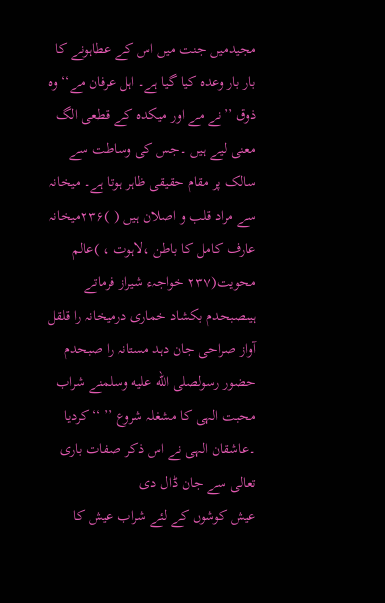مجیدمیں جنت میں اس کے عطاہونے کا بار بار وعدہ کیا گیا ہے۔ اہل عرفان مے‘‘ وہ ذوق ’’نے مے اور میکدہ کے قطعی الگ معنی لیے ہیں ۔جس کی وساطت سے سالک پر مقام حقیقی ظاہر ہوتا ہے۔ میخانہ سے مراد قلب و اصلان ہیں ( )٢۳۶میخانہ عارف کامل کا باطن ،لاہوت ، )عالم محویت(٢۳٧ خواجہء شیراز فرماتے ہیںصبحدم بکشاد خماری درمیخانہ را قلقل آواز صراحی جان دہد مستانہ را صبحدم حضور رسولصلى الله عليه وسلمنے شراب محبت الہی کا مشغلہ شروع ’’ ‘‘کردیا ۔عاشقان الہی نے اس ذکر صفات باری تعالی سے جان ڈال دی
عیش کوشوں کے لئے شراب عیش کا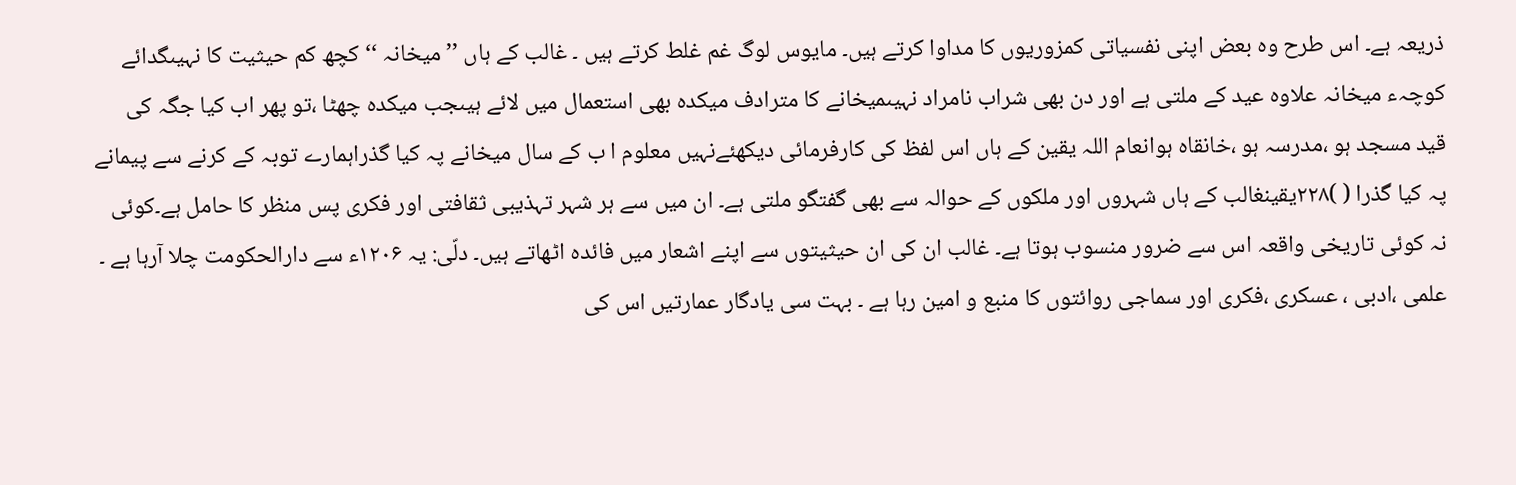ذریعہ ہے۔ اس طرح وہ بعض اپنی نفسیاتی کمزوریوں کا مداوا کرتے ہیں۔ مایوس لوگ غم غلط کرتے ہیں ۔ غالب کے ہاں ’’میخانہ ‘‘ کچھ کم حیثیت کا نہیںگدائے کوچہء میخانہ علاوہ عید کے ملتی ہے اور دن بھی شراب نامراد نہیںمیخانے کا مترادف میکدہ بھی استعمال میں لائے ہیںجب میکدہ چھٹا ،تو پھر اب کیا جگہ کی قید مسجد ہو ،مدرسہ ہو ،خانقاہ ہوانعام اللہ یقین کے ہاں اس لفظ کی کارفرمائی دیکھئےنہیں معلوم ا ب کے سال میخانے پہ کیا گذراہمارے توبہ کے کرنے سے پیمانے پہ کیا گذرا ( )٢٢۸یقینغالب کے ہاں شہروں اور ملکوں کے حوالہ سے بھی گفتگو ملتی ہے۔ ان میں سے ہر شہر تہذیبی ثقافتی اور فکری پس منظر کا حامل ہے۔کوئی نہ کوئی تاریخی واقعہ اس سے ضرور منسوب ہوتا ہے۔ غالب ان کی ان حیثیتوں سے اپنے اشعار میں فائدہ اٹھاتے ہیں۔ دلّی: یہ ١٢٠۶ء سے دارالحکومت چلا آرہا ہے ۔ علمی ،ادبی ، عسکری ،فکری اور سماجی روائتوں کا منبع و امین رہا ہے ۔ بہت سی یادگار عمارتیں اس کی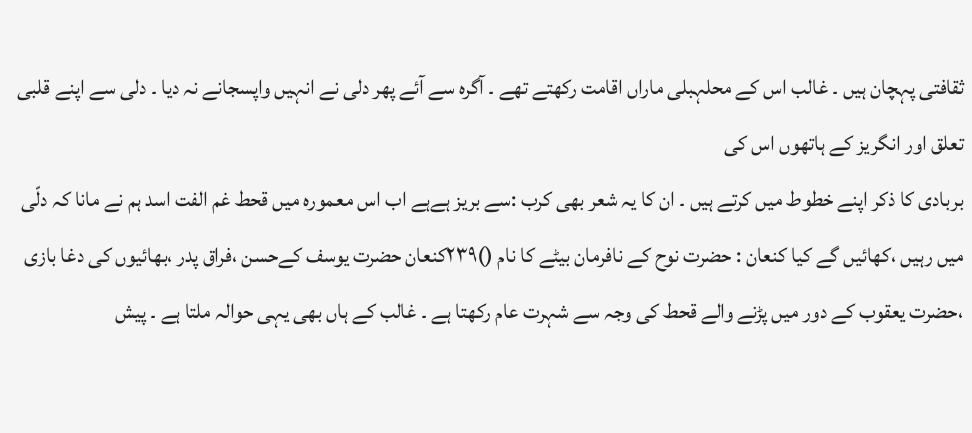ثقافتی پہچان ہیں ۔ غالب اس کے محلہبلی ماراں اقامت رکھتے تھے ۔ آگرہ سے آئے پھر دلی نے انہیں واپسجانے نہ دیا ۔ دلی سے اپنے قلبی تعلق اور انگریز کے ہاتھوں اس کی
بربادی کا ذکر اپنے خطوط میں کرتے ہیں ۔ ان کا یہ شعر بھی کرب :سے بریز ہےہے اب اس معمورہ میں قحط غم الفت اسد ہم نے مانا کہ دلّی میں رہیں ،کھائیں گے کیا کنعان : حضرت نوح کے نافرمان بیٹے کا نام ()٢۳۹کنعان حضرت یوسف کےحسن ،فراق پدر ،بھائیوں کی دغا بازی ،حضرت یعقوب کے دور میں پڑنے والے قحط کی وجہ سے شہرت عام رکھتا ہے ۔ غالب کے ہاں بھی یہی حوالہ ملتا ہے ۔ پیش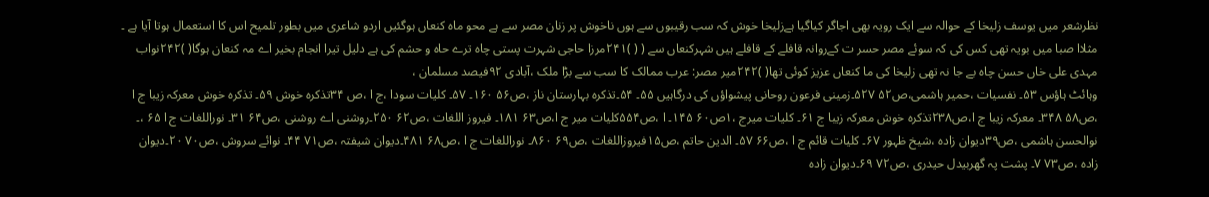نظرشعر میں یوسف زلیخا کے حوالہ سے ایک رویہ بھی اجاگر کیاگیا ہےزلیخا خوش کہ سب رقیبوں سے ہوں ناخوش پر زنان مصر سے ہے محو ماہ کنعاں ہوگئیں اردو شاعری میں بطور تلمیح اس کا استعمال ہوتا آیا ہے ۔ مثلاا صبا میں بویہ تھی کس کی کہ سوئے مصر حسر ت کےروانہ قافلے کے قافلے ہیں شہرکنعاں سے ( ( )٢۴١مرزا حاجی شہرت پستی چاہ ترے حاہ و حشم کی ہے دلیل تیرا انجام بخیر اے مہ کنعان ہوگا( )٢۴٢نواب مہدی علی خاں حسن چاہ بے جا نہ تھی زلیخا کی ما کنعاں عزیز کوئی تھا( )٢۴٢میر مصر: عرب ممالک کا سب سے بڑا ملک ،آبادی ۹٢فیصد مسلمان ،
وہائٹ ہاؤس ۵۳۔ نفسیات ،حمیر ہاشمی،ص۵٢ ۵٢٧۔زمینی فرعون روحانی پیشواؤں کی درگاہیں ۵۵۔ ۵۴۔تذکرہ بہارستان ناز ،ص۵۶ ١۶٠۔ ۵٧۔ کلیات سودا ،ج ا ،ص ۳۴تذکرہ خوش ۵۹۔ تذکرہ خوش معرکہ زیبا ج ا ،ص۵۸ ۳۴۸۔ معرکہ زیبا ج ا،ص٢۳۸تذکرہ خوش معرکہ زیبا ج ۶١۔ کلیات میرج ،١ص۶٠ ١۴۵۔ ا ،ص۵۵۴کلیات میر ج ا،ص۶۳ ١۸١۔ فیروز اللغات ،ص۶٢ ٢۵٠۔روشنی اے روشنی ،ص۶۴ ۳١۔ نوراللغات ج ا ۶۵ ،۔ نوالحسن ہاشمی ،ص۳۹دیوان زادہ ،شیخ ظہور ۶٧۔ کلیات قائم ج ا ،ص۶۶ ۵٧۔ الدین حاتم ،ص١۵فیروزاللغات ،ص۶۹ ۸۶٠۔ نوراللغات ج ا ،ص۶۸ ۴۸١۔دیوان شیفتہ ،ص٧١ ۴۴۔ نوائے سروش ،ص٧٠ ٢٠۔دیوان زادہ ،ص۷۳ ٧۔ پشت پہ گھربیدل حیدری ،ص٧٢ ۶۹۔دیوان زادہ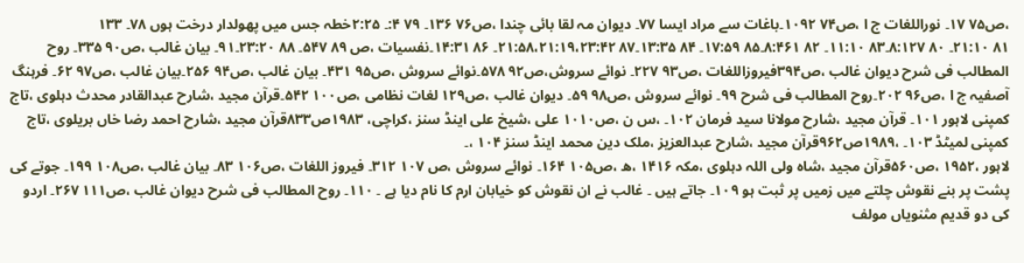،ص٧۵ ١٧۔ نوراللغات ج ا ،ص٧۴ ١٠۹٢۔باغات سے مراد ایسا ٧٧۔ دیوان مہ لقا بائی چندا ،ص٧۶ ١۳۶۔ ٧۹ ۴:۔ ٢:۲۵خطہ جس میں پھولدار درخت ہوں ٧۸۔ ١۳۳
۸١ ١٠:۲۱۔ ۸٠ ۸:١٢٧۔۸۳ ١١:۱۰۔ ۸٢ ۸:۴۶۱۔۸۵ ١٧:۵۹۔ ۸۴ ١۳:۳۵۔۸٧ ٢١:۵۸،٢١:۱۹،٢۳:۴۲۔ ۸۶ ١۴:۳۱۔نفسیات ،ص ۸۹ ۵۴٧۔ ۸۸ ٢۳:۲۰۔۹١۔ بیان غالب ،ص۹٠ ۳۳۵۔ روح المطالب فی شرح دیوان غالب ،ص۳۹۴فیروزاللغات ،ص۹۳ ٢٢٧۔ نوائے سروش،ص۹٢ ۵٧۸۔نوائے سروش ،ص۹۵ ۴۳١۔ بیان غالب ،ص۹۴ ٢۵۶۔بیان غالب ،ص۹٧ ۶٢۔ فرہنگ آصفیہ ج ا ،ص۹۶ ٢٠٢۔روح المطالب فی شرح ۹۹۔ نوائے سروش ،ص۹۸ ۵۹۔ دیوان غالب ،ص١٢۹ لغات نظامی ،ص١٠٠ ۵۴٢۔قرآن مجید ،شارح عبدالقادر محدث دہلوی ،تاج کمپنی لاہور ١٠١۔ قرآن مجید ،شارح مولانا سید فرمان ١٠٢۔ ،س ن ،ص١٠١٠ علی ،شیخ علی اینڈ سنز ،کراچی، ١۹۸۳ص۸۳۳قرآن مجید ،شارح احمد رضا خاں بریلوی ،تاج کمپنی لمیٹڈ ١٠۳۔ ،١۹۸۹ص۹۶٢قرآن مجید ،شارح عبدالعزیز ،ملک دین محمد اینڈ سنز ١٠۴ ،۔
لاہور ،١۹۵٢ ،ص۵۶٠قرآن مجید ،شاہ ولی اللہ دہلوی ،مکہ ١۴١۶ ،ھ ،ص١٠۵ ١۶۴۔ نوائے سروش ،ص ١٠٧ ۳١٢۔ فیروز اللغات ،ص١٠۶ ۸۳۔ بیان غالب ،ص١٠۸ ١۹۹۔ جوتے کی پشت پر بنے نقوش چلتے میں زمیں پر ثبت ہو ١٠۹۔ جاتے ہیں ۔ غالب نے ان نقوش کو خیابان ارم کا نام دیا ہے ۔ ١١٠۔ روح المطالب فی شرح دیوان غالب ،ص۱۱۱ ٢۶٧۔ اردو کی دو قدیم مثنویاں مولف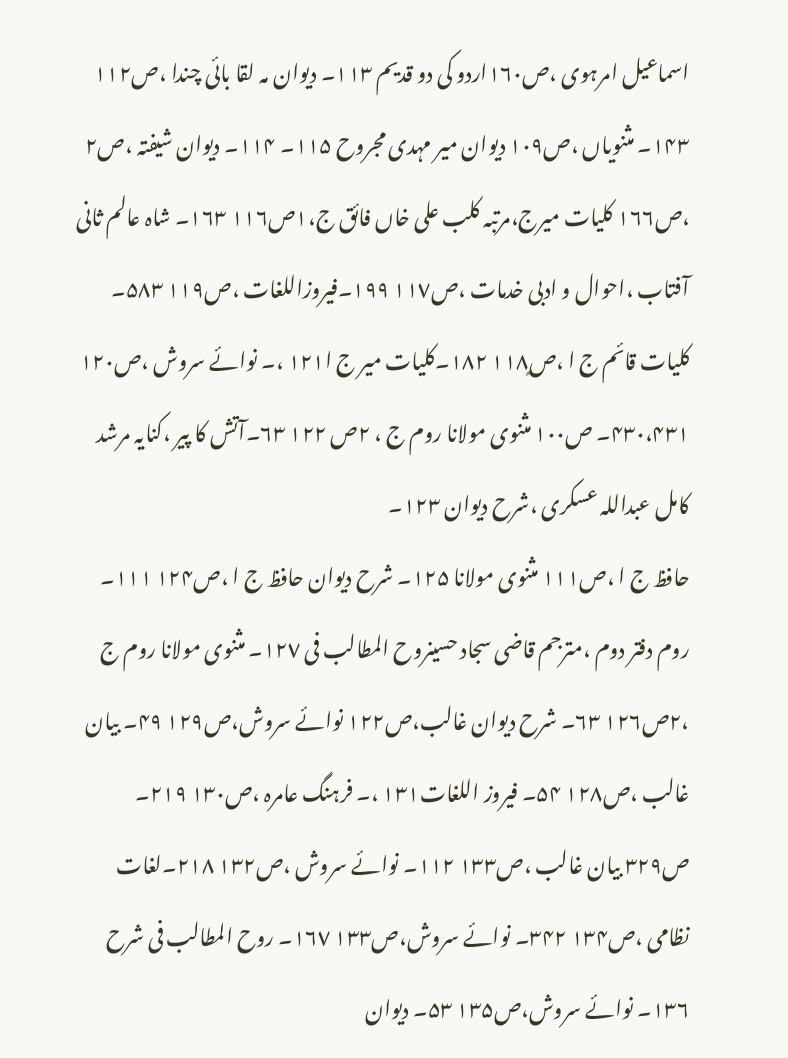اسماعیل امرہوی ،ص١۶٠اردو کی دو قدیم ١١۳۔ دیوان مہ لقا بائی چندا ،ص١١٢ ١۴۳۔ مثنویاں ،ص١٠۹ دیوان میر مہدی مجروح ١١۵۔ ١١۴۔ دیوان شیفتہ ،ص٢ ،ص١۶۶ کلیات میرج،مرتبہ کلب علی خاں فائق ج،١ص١١۶ ١۶۳۔ شاہ عالم ثانی آفتاب ،احوال و ادبی خدمات ،ص١١٧ ١۹۹۔فیروزاللغات ،ص١١۹ ۵۸۳۔ کلیات قائم ج ا ،ص١١۸ٍ ١۸٢۔کلیات میر ج ا١٢١ ،۔ نوائے سروش ،ص١٢٠ ۴۳٠،۴۳١۔ ص١٠٠ مثنوی مولانا روم ج ، ٢ص ١٢٢ ۶۳۔آتش کا پیر ،کنایہ مرشد کامل عبداللہ عسکری ،شرح دیوان ١٢۳۔
حافظ ج ا ،ص١١١ مثنوی مولانا ١٢۵۔ شرح دیوان حافظ ج ا ،ص١٢۴ ١١١۔ روم دفتر دوم ،مترجم قاضی سجاد حسینروح المطالب فی ١٢٧۔ مثنوی مولانا روم ج ،٢ص١٢۶ ۶۳۔ شرح دیوان غالب،ص١٢٢ نوائے سروش،ص١٢۹ ۴۹۔ بیان غالب ،ص١٢۸ ۵۴۔ فیروز اللغات١۳١ ،۔ فرہنگ عامرہ ،ص١۳٠ ٢١۹۔ ص۳٢۹ بیان غالب ،ص١۳۳ ١١٢۔ نوائے سروش ،ص١۳٢ ٢١۸۔لغات نظامی ،ص١۳۴ ۳۴٢۔ نوائے سروش،ص١۳۳ ١۶٧۔ روح المطالب فی شرح ١۳۶۔ نوائے سروش،ص١۳۵ ۵۳۔ دیوان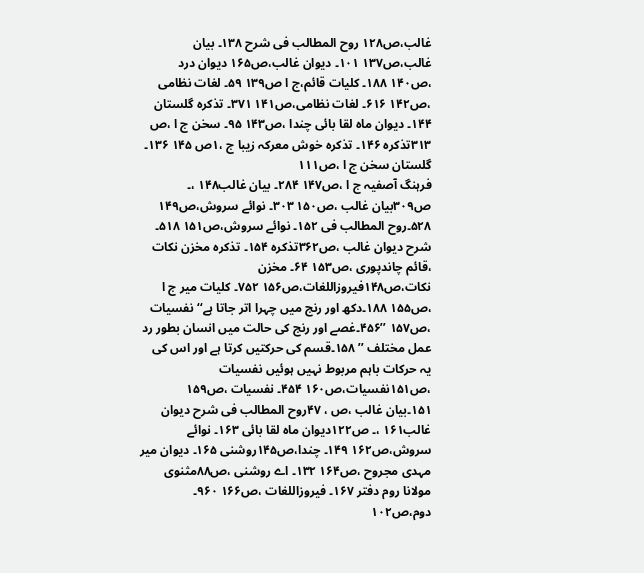غالب،ص١٢۸ روح المطالب فی شرح ١۳۸۔ بیان غالب،ص١۳٧ ١٠١۔ دیوان غالب،ص١۶۵ دیوان درد ،ص١۴٠ ١۸۸۔ کلیات قائم،ج ا ص١۳۹ ۵۹۔ لغات نظامی ،ص١۴٢ ۶١۶۔ لغات نظامی،ص١۴١ ۳٧١۔ تذکرہ گلستان ١۴۴۔ دیوان ماہ لقا بائی چندا ،ص١۴۳ ۹۵۔ سخن ج ا ،ص ۳١۳تذکرہ ١۴۶۔ تذکرہ خوش معرکہ زیبا ج ،١ص ١۴۵ ١۳۶۔ گلستان سخن ج ا ،ص١١١
فرہنگ آصفیہ ج ا ،ص١۴٧ ٢۸۴۔ بیان غالب١۴۸ ،۔ ص۳٠۹بیان غالب ،ص١۵٠ ۳٠۳۔ نوائے سروش،ص١۴۹ ۵٢۸۔روح المطالب فی ١۵٢۔ نوائے سروش،ص١۵١ ۵١۸۔ شرح دیوان غالب ،ص۳۶٢تذکرہ ١۵۴۔ تذکرہ مخزن نکات ،قائم چاندپوری ،ص١۵۳ ۶۴۔ مخزن نکات،ص١۴۸فیروزاللغات،ص١۵۶ ٧۵٢۔ کلیات میر ج ا ،ص١۵۵ ١۸۸۔دکھ اور رنج میں چہرا اتر جاتا ہے‘‘ نفسیات ،ص١۵٧ ’’۴۵۶۔غصے اور رنج کی حالت میں انسان بطور رد عمل مختلف ’’ ١۵۸۔قسم کی حرکتیں کرتا ہے اور اس کی یہ حرکات باہم مربوط نہیں ہوئیں نفسیات ،ص١۵١نفسیات،ص١۶٠ ۴۵۴۔ نفسیات ،ص١۵۹ ١۵١۔بیان غالب ،ص ، ۴٧روح المطالب فی شرح دیوان غالب١۶١ ،۔ ص١٢٢دیوان ماہ لقا بائی ١۶۳۔ نوائے سروش،ص١۶٢ ١۴۹۔ چندا،ص١۴۵روشنی ١۶۵۔ دیوان میر مہدی مجروح ،ص١۶۴ ١۳٢۔ اے روشنی ،ص۸۸مثنوی مولانا روم دفتر ١۶٧۔ فیروزاللغات ،ص١۶۶ ۹۶٠۔
دوم،ص١٠٢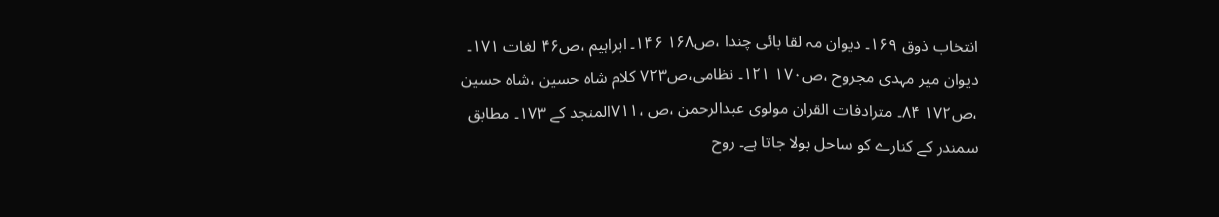انتخاب ذوق ١۶۹۔ دیوان مہ لقا بائی چندا ،ص١۶۸ ١۴۶۔ ابراہیم ،ص۴۶ لغات ١٧١۔ دیوان میر مہدی مجروح ،ص١٧٠ ١٢١۔ نظامی،ص٧٢۳ کلام شاہ حسین ،شاہ حسین ،ص١٧٢ ۸۴۔ مترادفات القران مولوی عبدالرحمن ،ص ،٧١١المنجد کے ١٧۳۔ مطابق سمندر کے کنارے کو ساحل بولا جاتا ہے۔ روح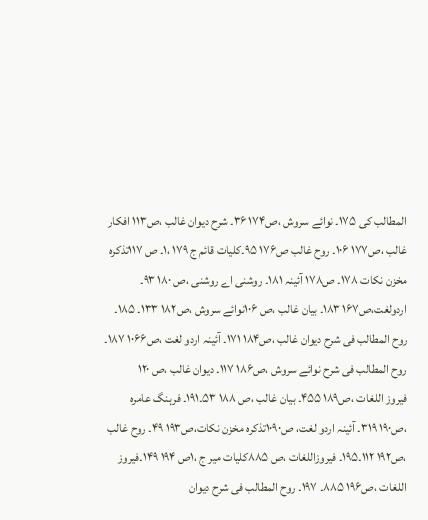المطالب کی ١٧۵۔ نوائے سروش ،ص١٧۴ ۳۶۔ شرح دیوان غالب ،ص١١۳ افکار غالب ،ص١٧٧ ١٠۶۔ روح غالب ص١٧۶ ۹۵۔کلیات قائم ج ١٧۹ ،١۔ ص ١١٧تذکرہ مخزن نکات ١٧۸۔ ص١٧۸ آئینہ ١۸١۔ روشنی اے روشنی ،ص ١۸٠ ۹۳۔ اردولغت،ص١۶٧ ١۸۳۔ بیان غالب ،ص ١٠۶نوائے سروش ،ص١۸٢ ١۳۳۔ ١۸۵۔ روح المطالب فی شرح دیوان غالب ،ص١۸۴ ١٧١۔ آئینہ اردو لغت ،ص١٠۶۶ ١۸٧۔ روح المطالب فی شرح نوائے سروش ،ص١۸۶ ١١٧۔ دیوان غالب ،ص ١٢٠
فیروز اللغات ،ص١۸۹ ۴۵۵۔ بیان غالب ،ص ١۸۸ ۵۳۔١۹١۔ فرہنگ عامرہ ،ص١۹٠ ۳١۹۔ آئینہ اردو لغت، ص١٠۹٠تذکرہ مخزن نکات،ص١۹۳ ۴۹۔ روح غالب ،ص١۹٢ ١١٢۔١۹۵۔ فیروزاللغات ،ص ۸۸۵کلیات میر ج ،١ص ١۹۴ ١۴۹۔فیروز اللغات ،ص١۹۶ ۸۸۵۔ ١۹٧۔ روح المطالب فی شرح دیوان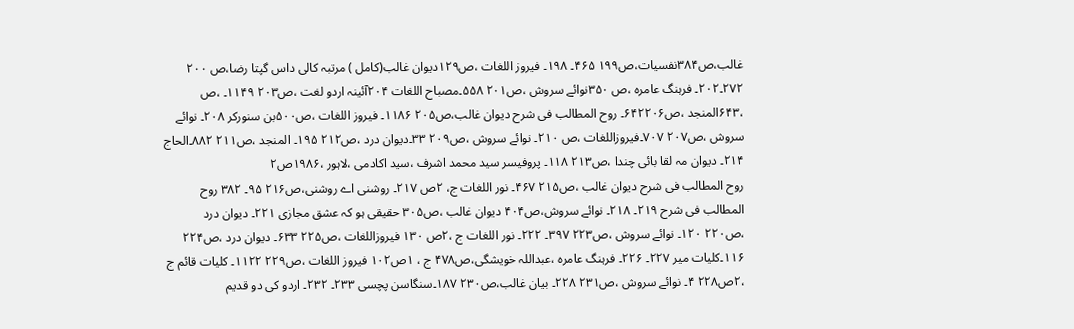غالب،ص۳۸۴نفسیات،ص١۹۹ ۴۶۵۔ ١۹۸۔ فیروز اللغات ،ص١٢۹دیوان غالب(کامل ) مرتبہ کالی داس گپتا رضا،ص ٢٠٠ ٢٧٢۔٢٠٢۔ فرہنگ عامرہ ،ص ۳۵٠نوائے سروش ،ص٢٠١ ۵۵۸۔مصباح اللغات ٢٠۴آئینہ اردو لغت ،ص٢٠۳ ١١۴۹۔ ،ص ،۶۴۳المنجد ،ص۶۴٢٢٠۶۔ روح المطالب فی شرح دیوان غالب،ص٢٠۵ ١١۸۶۔ فیروز اللغات ،ص۵٠٠بن سنورکر ٢٠۸۔ نوائے سروش ،ص٢٠٧ ٧٠٧۔فیروزاللغات ،ص ٢١٠۔ نوائے سروش ،ص٢٠۹ ۳۳۔دیوان درد ،ص٢١٢ ١۹۵۔ المنجد ،ص٢١١ ۸۸٢۔الحاج ٢١۴۔ دیوان مہ لقا بائی چندا ،ص٢١۳ ١١۸۔ پروفیسر سید محمد اشرف ،سید اکادمی ،لاہور ،١۹۸۶ص٢
روح المطالب فی شرح دیوان غالب ،ص٢١۵ ۴۶٧۔ نور اللغات ج، ٢ص ٢١٧۔ روشنی اے روشنی،ص٢١۶ ۹۵۔ ۳۸٢ روح المطالب فی شرح ٢١۹۔ ٢١۸۔ نوائے سروش،ص۴٠۴ دیوان غالب ،ص۳٠۵ حقیقی ہو کہ عشق مجازی ٢٢١۔ دیوان درد ،ص٢٢٠ ١٢٠۔ نوائے سروش ،ص٢٢۳ ۳۹٧۔ ٢٢٢۔ نور اللغات ج ،٢ص ١۳٠ فیروزاللغات ،ص٢٢۵ ۶۳۳۔ دیوان درد ،ص٢٢۴ ١١۶۔کلیات میر ٢٢٧۔ ٢٢۶۔ فرہنگ عامرہ ،عبداللہ خویشگی،ص۴٧۸ ج ، ١ص١٠٢ فیروز اللغات ،ص٢٢۹ ١١٢٢۔ کلیات قائم ج ،٢ص٢٢۸ ۴۔ نوائے سروش ،ص٢۳١ ٢٢۸۔ بیان غالب،ص٢۳٠ ١۸٧۔سنگاسن پچسی ٢۳۳۔ ٢۳٢۔ اردو کی دو قدیم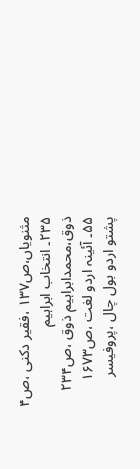مثنویاں،ص١۳٧ ،فقیر دکنی ،ص۴ ٢۳۵۔ انتخاب ابراہیم ذوق،محمدابراہیم ذوق ،ص٢۳۴ ۵۵۔ آئینہ اردو لغت ،ص١۶٧۳ پشتو اردو بول چال ،پروفیسر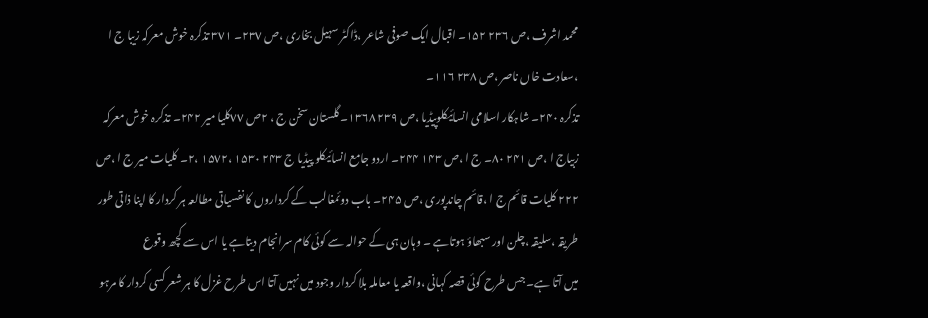محمد اشرف ،ص ٢۳۶ ١۵٢۔ اقبال ایک صوفی شاعر ،ڈاکٹر سہیل بخاری ،ص ٢۳٧۔ ۳٧١ تذکرہ خوش معرکہ زیبا ج ا ،سعادت خاں ناصر ،ص ٢۳۸ ١١۶۔
تذکرہ ٢۴٠۔ شاہکار اسلامی انسائیکلوپیڈیا ،ص ٢۳۹ ١۳۶۸۔ گلستان سخن ج ، ٢ص ٧٧کلیا میر ٢۴٢۔ تذکرہ خوش معرکہ زبیاج ا ،ص ٢۴١ ۸٠۔ ج ا ،ص ١۴۳ ٢۴۴۔ اردو جامع انسائیکلو پیڈیا ج ٢۴۳ ١۵۳٠ ،١۵٧٢ ،٢۔ کلیات میر ج ا ،ص ٢٢٢ کلیات قائم ج ا ،قائم چاندپوری ،ص ٢۴۵۔ باب دوئمغالب کے کرداروں کا نفسیاتی مطالعہ ہر کردار کا اپنا ذاتی طور طریقہ ،سلیقہ ،چلن اور سبھاؤ ہوتاہے ۔ وہان ہی کے حوالہ سے کوئی کام سرانجام دیتاہے یا اس سے کچھ وقوع
میں آتا ہے۔ جس طرح کوئی قصہ کہانی ،واقعہ یا معاملہ بلا کردار وجود میں نہیں آتا اس طرح غزل کا ہر شعر کسی کردار کا مرہو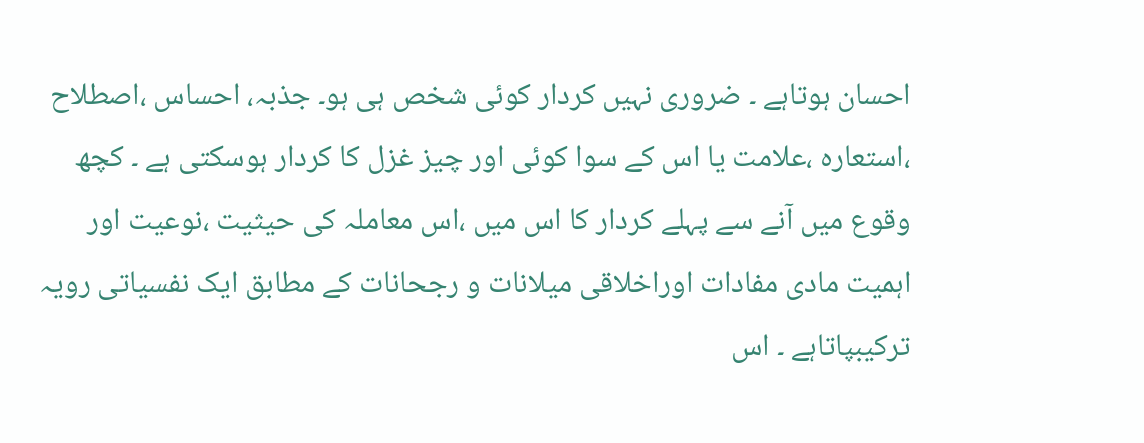احسان ہوتاہے ۔ ضروری نہیں کردار کوئی شخص ہی ہو۔ جذبہ، احساس ،اصطلاح ،استعارہ ،علامت یا اس کے سوا کوئی اور چیز غزل کا کردار ہوسکتی ہے ۔ کچھ وقوع میں آنے سے پہلے کردار کا اس میں ،اس معاملہ کی حیثیت ،نوعیت اور اہمیت مادی مفادات اوراخلاقی میلانات و رجحانات کے مطابق ایک نفسیاتی رویہ ترکیبپاتاہے ۔ اس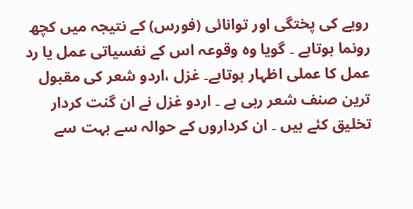رویے کی پختگی اور توانائی (فورس) کے نتیجہ میں کچھ رونما ہوتاہے ۔ گویا وہ وقوعہ اس کے نفسیاتی عمل یا رد عمل کا عملی اظہار ہوتاہے۔ غزل ،اردو شعر کی مقبول ترین صنف شعر رہی ہے ۔ اردو غزل نے ان گنت کردار تخلیق کئے ہیں ۔ ان کرداروں کے حوالہ سے بہت سے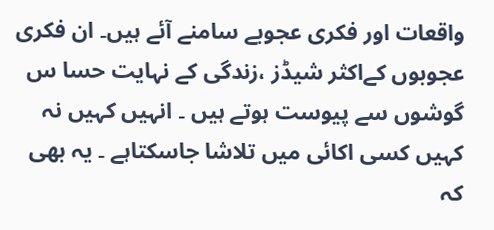واقعات اور فکری عجوبے سامنے آئے ہیں۔ ان فکری عجوبوں کےاکثر شیڈز ،زندگی کے نہایت حسا س گوشوں سے پیوست ہوتے ہیں ۔ انہیں کہیں نہ کہیں کسی اکائی میں تلاشا جاسکتاہے ۔ یہ بھی کہ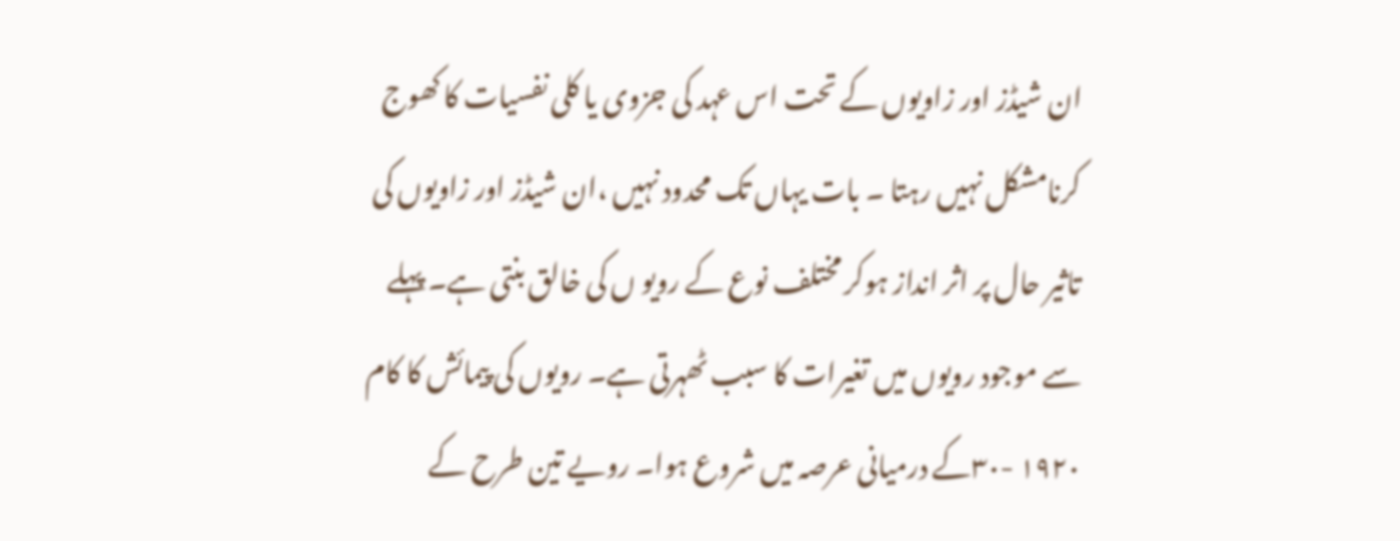ان شیڈز اور زاویوں کے تحت اس عہد کی جزوی یا کلی نفسیات کا کھوج کرنامشکل نہیں رہتا ۔ بات یہاں تک محدود نہیں ،ان شیڈز اور زاویوں کی تاثیر حال پر اثر انداز ہوکر مختلف نوع کے رویو ں کی خالق بنتی ہے۔ پہلے سے موجود رویوں میں تغیرات کا سبب ٹھہرتی ہے۔ رویوں کی پیمائش کا کام ۱۹۲۰ -۳٠کے درمیانی عرصہ میں شروع ہوا۔ رویے تین طرح کے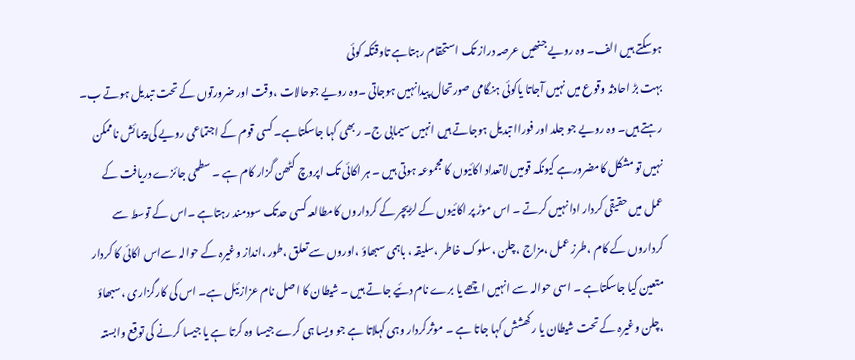ہوسکتے ہیں الف۔ وہ رویے جنھیں عرصہ دراز تک استحقام رہتاہے تاوقتکہ کوئی
بہت بڑ احادثہ وقوع میں نہیں آجاتا یاکوئی ہنگامی صورتحال پیدانہیں ہوجاتی ۔وہ رویے جوحالات ،وقت اور ضرورتوں کے تحت تبدیل ہوتے ب۔ رہتے ہیں۔ وہ رویے جو جلد اور فوراا تبدیل ہوجاتے ہیں انہیں سیمابی ج۔ ر بھی کہا جاسکتاہے۔ کسی قوم کے اجتماعی رویے کی پیمائش ناممکن نہیں تو مشکل کامضرورہے کیونکہ قومیں لاتعداد اکائیوں کا مجموعہ ہوتی ہیں ۔ ہر اکائی تک اپروچ کٹھن گزار کام ہے ۔ سطحی جائزے دریافت کے عمل میں حقیقی کردار ادا نہیں کرتے ۔ اس موڑ پر اکائیوں کے لڑیچر کے کرداروں کامطالعہ کسی حدتک سودمند رہتاہے ۔اس کے توسط سے کرداروں کے کام ،طرز عمل ،مزاج ،چلن ،سلوک خاطر ،سلیقہ ، باہمی سبھاؤ ،اوروں سے تعلق ،طور ،انداز وغیرہ کے حوالہ سےاس اکائی کا کردار متعین کیا جاسکتاہے ۔ اسی حوالہ سے انہیں اچھے یا برے نام دئیے جاتے ہیں ۔ شیطان کا اصل نام عزازئیل ہے۔ اس کی کارگزاری ،سبھاؤ ،چلن وغیرہ کے تحت شیطان یا رکھشش کہا جاتا ہے ۔ موثرکردار وہی کہلاتا ہے جو ویسا ہی کرے جیسا وہ کرتا ہے یا جیسا کرنے کی توقع وابستہ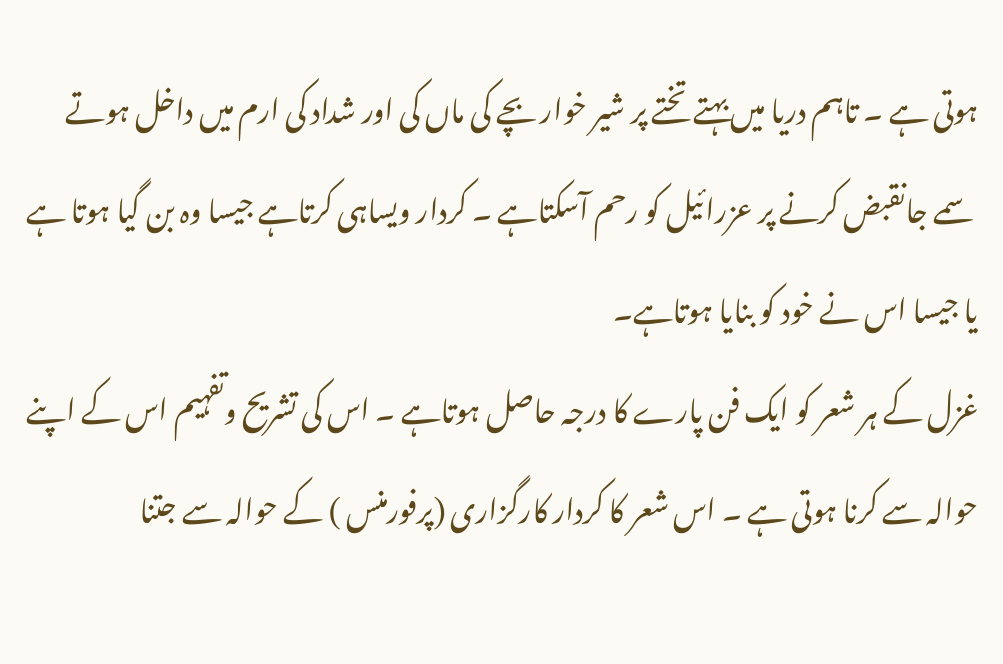ہوتی ہے ۔ تاہم دریا میں بہتے تختے پر شیر خوار بچے کی ماں کی اور شداد کی ارم میں داخل ہوتے سمے جانقبض کرنے پر عزرائیل کو رحم آسکتاہے ۔ کردار ویساہی کرتاہے جیسا وہ بن گیا ہوتا ہے یا جیسا اس نے خود کو بنایا ہوتاہے۔
غزل کے ہر شعر کو ایک فن پارے کا درجہ حاصل ہوتاہے ۔ اس کی تشریح وتفہیم اس کے اپنے حوالہ سے کرنا ہوتی ہے ۔ اس شعر کا کردار کارگزاری (پرفورمنس ) کے حوالہ سے جتنا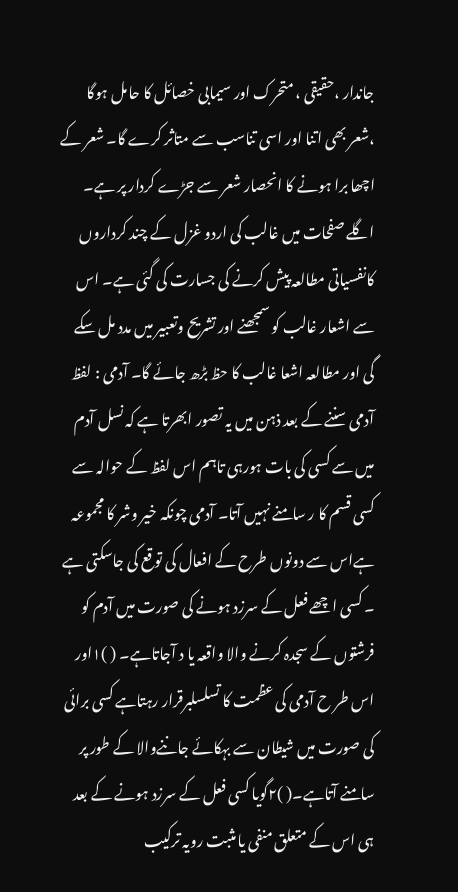جاندار ،حقیقی ، متحرک اور سیمابی خصائل کا حامل ہوگا ،شعر بھی اتنا اور اسی تناسب سے متاثر کرے گا۔ شعر کے اچھا برا ہونے کا انحصار شعر سے جڑے کردار پر ہے۔ اگلے صفحات میں غالب کی اردو غزل کے چند کرداروں کانفسیاتی مطالعہ پیش کرنے کی جسارت کی گئی ہے۔ اس سے اشعار غالب کو سمجھنے اور تشریح وتعبیر میں مدد مل سکے گی اور مطالعہ اشعا غالب کا حظ بڑھ جائے گا۔ آدمی : لفظ آدمی سننے کے بعد ذہن میں یہ تصور ابھرتا ہے کہ نسل آدم میں سے کسی کی بات ہورہی تاہم اس لفظ کے حوالہ سے کسی قسم کا ر سامنے نہیں آتا۔ آدمی چونکہ خیر وشر کا مجموعہ ہےاس سے دونوں طرح کے افعال کی توقع کی جاسکتی ہے ۔ کسی اچھے فعل کے سرزد ہونے کی صورت میں آدم کو فرشتوں کے سجدہ کرنے والا واقعہ یا د آجاتاہے۔ ( )۱اور اس طر ح آدمی کی عظمت کا تسلسلبرقرار رہتاہے کسی برائی کی صورت میں شیطان سے بہکائے جاننےوالا کے طور پر سامنے آتاہے۔( )۲گویا کسی فعل کے سرزد ہونے کے بعد ہی اس کے متعلق منفی یا مثبت رویہ ترکیب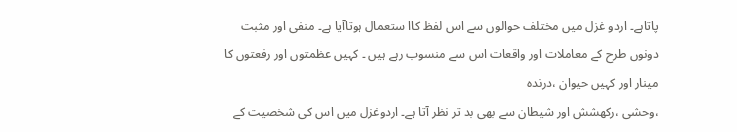پاتاہے۔ اردو غزل میں مختلف حوالوں سے اس لفظ کاا ستعمال ہوتاآیا ہے۔ منفی اور مثبت دونوں طرح کے معاملات اور واقعات اس سے منسوب رہے ہیں ۔ کہیں عظمتوں اور رفعتوں کا مینار اور کہیں حیوان ،درندہ
،وحشی ،رکھشش اور شیطان سے بھی بد تر نظر آتا ہے۔ اردوغزل میں اس کی شخصیت کے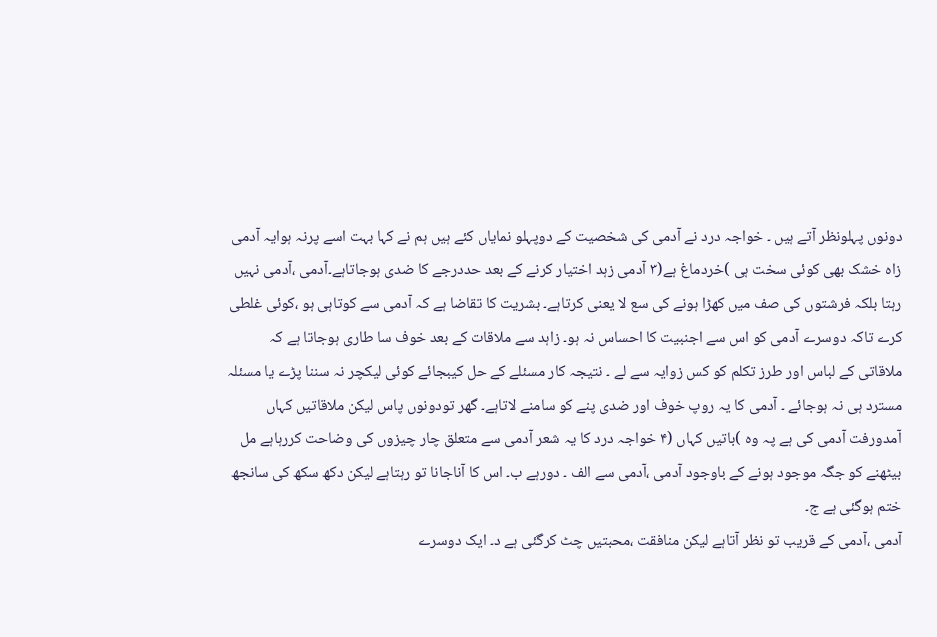دونوں پہلونظر آتے ہیں ۔ خواجہ درد نے آدمی کی شخصیت کے دوپہلو نمایاں کئے ہیں ہم نے کہا بہت اسے پرنہ ہوایہ آدمی زاہ خشک بھی کوئی سخت ہی )خردماغ ہے(۳ آدمی زہد اختیار کرنے کے بعد حددرجے کا ضدی ہوجاتاہے۔آدمی ،آدمی نہیں رہتا بلکہ فرشتوں کی صف میں کھڑا ہونے کی سع لا یعنی کرتاہے۔ بشریت کا تقاضا ہے کہ آدمی سے کوتاہی ہو ،کوئی غلطی کرے تاکہ دوسرے آدمی کو اس سے اجنبیت کا احساس نہ ہو۔ زاہد سے ملاقات کے بعد خوف سا طاری ہوجاتا ہے کہ ملاقاتی کے لباس اور طرز تکلم کو کس زوایہ سے لے ۔ نتیجہ کار مسئلے کے حل کیبجائے کوئی لیکچر نہ سننا پڑے یا مسئلہ مسترد ہی نہ ہوجائے ۔ آدمی کا یہ روپ خوف اور ضدی پنے کو سامنے لاتاہے۔ گھر تودونوں پاس لیکن ملاقاتیں کہاں آمدورفت آدمی کی ہے پہ وہ )باتیں کہاں (۴ خواجہ درد کا یہ شعر آدمی سے متعلق چار چیزوں کی وضاحت کررہاہے مل بیٹھنے کو جگہ موجود ہونے کے باوجود آدمی ،آدمی سے الف ۔ دورہے ب۔ اس کا آناجانا تو رہتاہے لیکن دکھ سکھ کی سانجھ ختم ہوگئی ہے ج۔
آدمی ،آدمی کے قریب تو نظر آتاہے لیکن منافقت ،محبتیں چٹ کرگئی ہے د۔ ایک دوسرے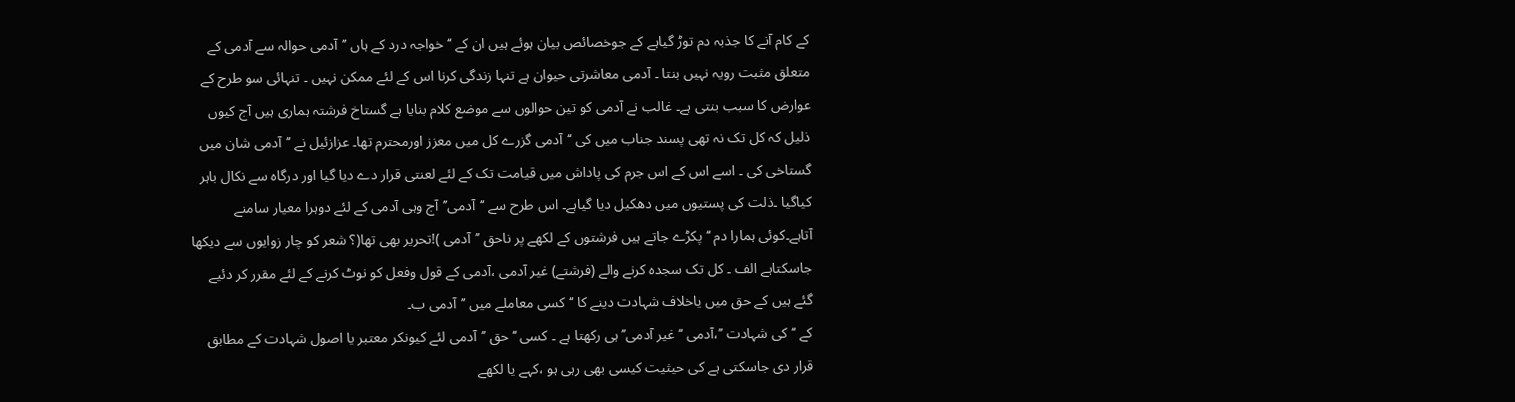کے کام آنے کا جذبہ دم توڑ گیاہے کے جوخصائص بیان ہوئے ہیں ان کے ‘‘خواجہ درد کے ہاں ’’آدمی حوالہ سے آدمی کے متعلق مثبت رویہ نہیں بنتا ۔ آدمی معاشرتی حیوان ہے تنہا زندگی کرنا اس کے لئے ممکن نہیں ۔ تنہائی سو طرح کے عوارض کا سبب بنتی ہے۔ غالب نے آدمی کو تین حوالوں سے موضع کلام بنایا ہے گستاخ فرشتہ ہماری ہیں آج کیوں ذلیل کہ کل تک نہ تھی پسند جناب میں کی ‘‘آدمی گزرے کل میں معزز اورمحترم تھا۔ عزازئیل نے ’’آدمی شان میں گستاخی کی ۔ اسے اس کے اس جرم کی پاداش میں قیامت تک کے لئے لعنتی قرار دے دیا گیا اور درگاہ سے نکال باہر کیاگیا ۔ذلت کی پستیوں میں دھکیل دیا گیاہے۔ اس طرح سے ‘‘آدمی’’آج وہی آدمی کے لئے دوہرا معیار سامنے آتاہے۔کوئی ہمارا دم ‘‘پکڑے جاتے ہیں فرشتوں کے لکھے پر ناحق ’’آدمی )!تحریر بھی تھا(؟ شعر کو چار زوایوں سے دیکھا جاسکتاہے الف ۔ کل تک سجدہ کرنے والے (فرشتے) غیر آدمی ،آدمی کے قول وفعل کو نوٹ کرنے کے لئے مقرر کر دئیے گئے ہیں کے حق میں یاخلاف شہادت دینے کا ‘‘کسی معاملے میں ’’آدمی ب۔
کے ‘‘کی شہادت ’’،آدمی ‘‘غیر آدمی’’ہی رکھتا ہے ۔ کسی ‘‘حق ’’آدمی لئے کیونکر معتبر یا اصول شہادت کے مطابق قرار دی جاسکتی ہے کی حیثیت کیسی بھی رہی ہو ،کہے یا لکھے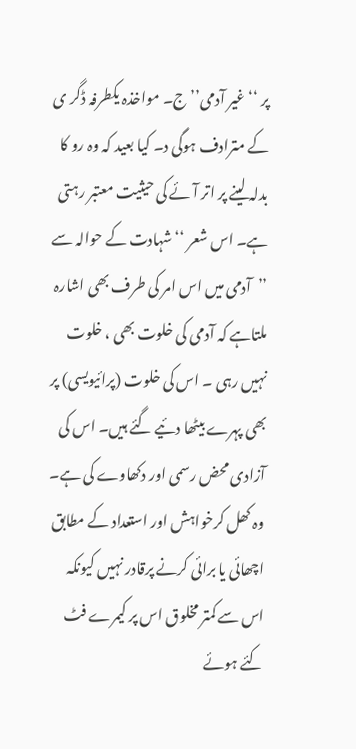پر ‘‘غیر آدمی’’ ج۔ مواخذہ یکطرفہ ڈگر ی کے مترادف ہوگی د۔ کیا بعید کہ وہ رو کا بدلہ لینے پر اتر آئے کی حیثیت معتبر رہتی ہے۔ اس شعر ‘‘شہادت کے حوالہ سے ’’آدمی میں اس امر کی طرف بھی اشارہ ملتاہے کہ آدمی کی خلوت بھی ، خلوت نہیں رہی ۔ اس کی خلوت (پرائیویسی) پر بھی پہرے بیٹھا دئیے گئے ہیں۔ اس کی آزادی محض رسمی اور دکھاوے کی ہے۔ وہ کھل کرخواہش اور استعداد کے مطابق اچھائی یا برائی کرنے پرقادر نہیں کیونکہ اس سے کمتر مخلوق اس پر کیمرے فٹ کئے ہوئے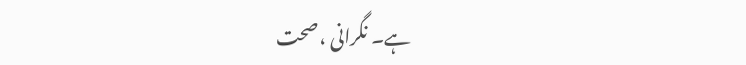ہے۔ نگرانی ،صحت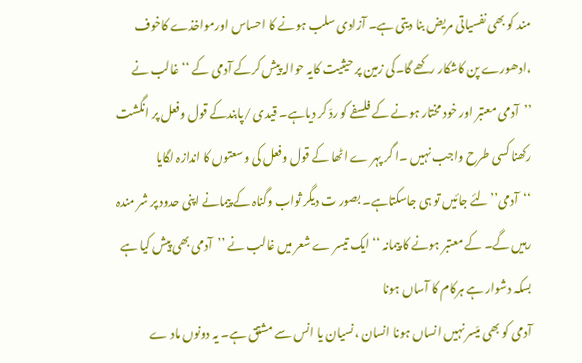مند کو بھی نفسیاتی مریض بنا دیتی ہے۔ آزادی سلب ہونے کا احساس اورمواخذے کاخوف ،ادھورے پن کاشکار رکھے گا۔کی زمین پر حیثیت کایہ حوالہ پیش کرکے آدمی کے ‘‘غالب نے ’’آدمی معتبر اور خود مختار ہونے کے فلسفے کو ردّ کر دیاہے۔ قیدی /پابندکے قول وفعل پر انگشت رکھنا کسی طرح واجب نہیں ۔ا گر پہر ے اٹھا کے قول وفعل کی وسعتوں کا اندازہ لگایا ‘‘آدمی’’لئے جائیں تو ہی جاسکتاہے۔ بصور ت دیگر ثواب وگناہ کے پیمانے اپنی حدود پر شر مندہ رہیں گے۔ کے معتبر ہونے کا پیمانہ ‘‘ایک تیسر ے شعر میں غالب نے ’’آدمی بھی پیش کیا ہے بسکہ دشوار ہے ہرکام کا آساں ہونا
آدمی کو بھی میّسر نہیں انساں ہونا انسان ،نسیان یا انس سے مشتق ہے۔ یہ دونوں ماد ے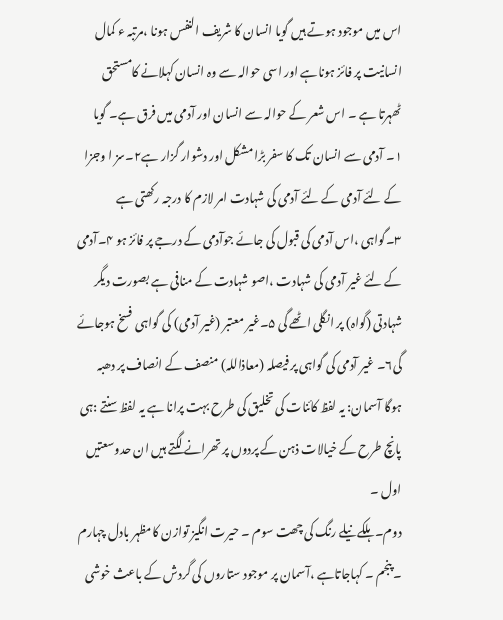اس میں موجود ہوتے ہیں گویا انسان کا شریف النفس ہونا ،مرتبہ ء کمال انسانیت پر فائز ہوناہے اور اسی حوالہ سے وہ انسان کہلانے کامستحق ٹھہرتا ہے ۔ اس شعر کے حوالہ سے انسان اور آدمی میں فرق ہے۔ گویا ١۔ آدمی سے انسان تک کا سفر بڑا مشکل اور دشوار گزار ہے٢۔سز ا وجزا کے لئے آدمی کے لئے آدمی کی شہادت امر لازم کا درجہ رکھتی ہے ۳۔گواہی ،اس آدمی کی قبول کی جائے جوآدمی کے درجے پر فائز ہو ۴۔آدمی کے لئے غیر آدمی کی شہادت ،اصو شہادت کے منافی ہے بصورت دیگر شہادتی (گواہ) پر انگلی اٹھے گی ۵۔غیر معتبر (غیر آدمی) کی گواہی فسخ ہوجائے گی۶۔ غیر آدمی کی گواہی پر فیصلہ (معاذاللہ) منصف کے انصاف پر دھبہ ہوگا آسمان: یہ لفظ کائنات کی تخلیق کی طرح بہت پرانا ہے یہ لفظ سنتے :ہی پانچ طرح کے خیالات ذہن کے پردوں پر تھرانے لگتے ہیں ان حدوسعتیں اول ۔
دوم۔ ہلکے نیلے رنگ کی چھت سوم ۔ حیرت انگیز توازن کامظہر بادل چہارم ۔ پنجم ۔ کہاجاتاہے ،آسمان پر موجود ستاروں کی گردش کے باعث خوشی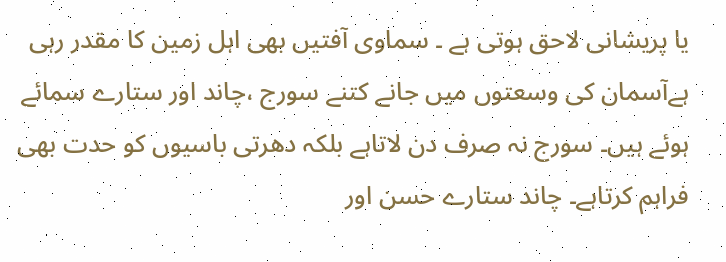یا پریشانی لاحق ہوتی ہے ۔ سماوی آفتیں بھی اہل زمین کا مقدر رہی ہےآسمان کی وسعتوں میں جانے کتنے سورج ،چاند اور ستارے سمائے ہوئے ہیں۔ سورج نہ صرف دن لاتاہے بلکہ دھرتی باسیوں کو حدت بھی فراہم کرتاہے۔ چاند ستارے حسن اور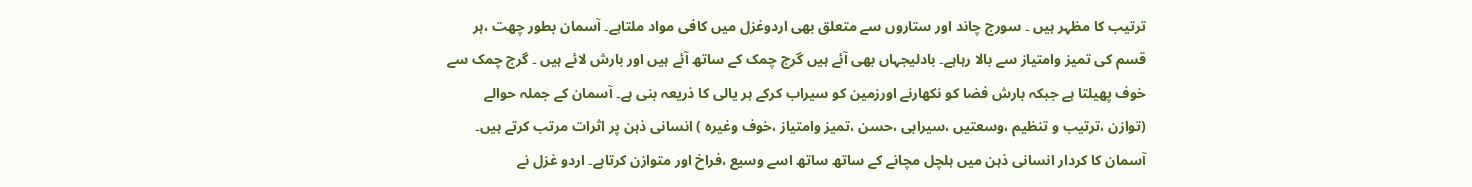ترتیب کا مظہر ہیں ۔ سورج چاند اور ستاروں سے متعلق بھی اردوغزل میں کافی مواد ملتاہے۔ آسمان بطور چھت ،ہر قسم کی تمیز وامتیاز سے بالا رہاہے۔ بادلیجہاں بھی آئے ہیں گرج چمک کے ساتھ آئے ہیں اور بارش لائے ہیں ۔ گرج چمک سے خوف پھیلتا ہے جبکہ بارش فضا کو نکھارنے اورزمین کو سیراب کرکے ہر یالی کا ذریعہ بنی ہے۔ آسمان کے جملہ حوالے (توازن ،ترتیب و تنظیم ،وسعتیں ،سیرابی ،حسن ،تمیز وامتیاز ،خوف وغیرہ ) انسانی ذہن پر اثرات مرتب کرتے ہیں۔ آسمان کا کردار انسانی ذہن میں ہلچل مچانے کے ساتھ ساتھ اسے وسیع ،فراخ اور متوازن کرتاہے۔ اردو غزل نے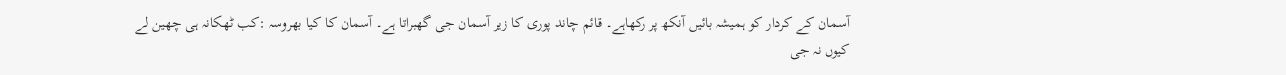آسمان کے کردار کو ہمیشہ بائیں آنکھ پر رکھاہے۔ قائم چاند پوری کا زیر آسمان جی گھبراتا ہے۔ آسمان کا کیا بھروسہ :کب ٹھکانہ ہی چھین لے
کیوں نہ جی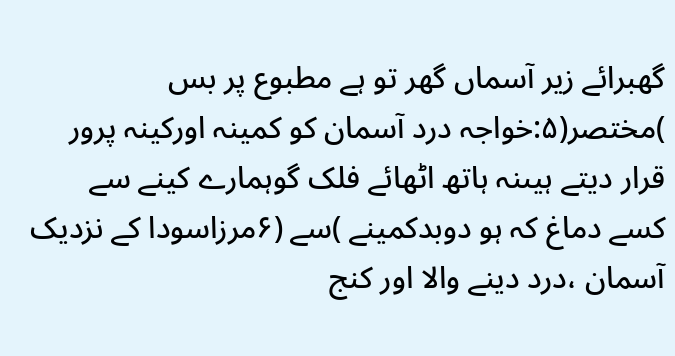گھبرائے زیر آسماں گھر تو ہے مطبوع پر بس )مختصر(۵:خواجہ درد آسمان کو کمینہ اورکینہ پرور قرار دیتے ہیںنہ ہاتھ اٹھائے فلک گوہمارے کینے سے کسے دماغ کہ ہو دوبدکمینے )سے (۶مرزاسودا کے نزدیک آسمان ،درد دینے والا اور کنج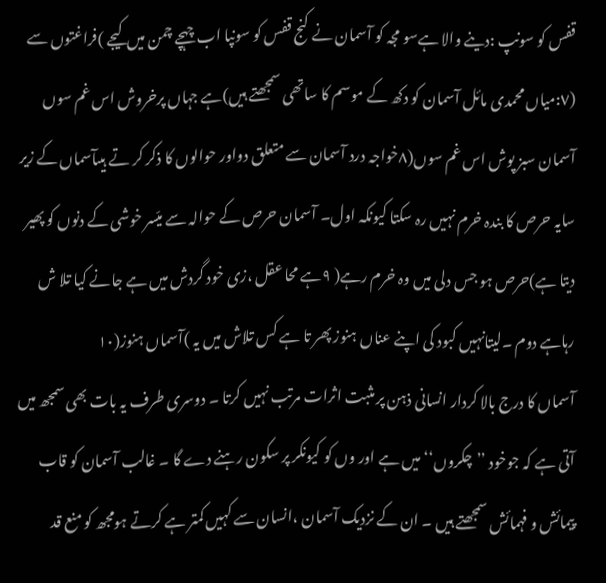قفس کو سونپ :دینے والا ہےسو مجہ کو آسمان نے کنج قفس کو سونپا اب چہچے چمن میں کیجے )فراغتوں سے (٧:میاں محمدی مائل آسمان کو دکھ کے موسم کا ساتھی سمجھتے ہیں)ہے جہاں پرخروش اس غم سوں آسمان سبز پوش اس غم سوں(۸خواجہ درد آسمان سے متعلق دواور حوالوں کا ذکر کر تے ہیںآسماں کے زیر سایہ حرص کا بندہ خرم نہیں رہ سکتا کیونکہ اول۔ آسمان حرص کے حوالہ سے میّسر خوشی کے دنوں کو پھیر دیتا ہے)حرص ہو جس دلی میں وہ خرم رہے( ۹ہے محا عقل ،زی خود گردش میں ہے جانے کیا تلا ش رہاہے دوم ۔لیتانہیں کبود کی اپنے عناں ہنوز پھر تا ہے کس تلاش میں یہ )آسماں ہنوز(١٠
آسماں کا درج بالا کردار انسانی ذہن پر مثبت اثرات مرتب نہیں کرتا ۔ دوسری طرف یہ بات بھی سمجھ میں آتی ہے کہ جوخود ’’چکروں‘‘ میں ہے اور وں کو کیونکر پر سکون رہنے دے گا ۔ غالب آسمان کو قاب پیمائش و فہمائش سمجھتے ہیں ۔ ان کے نزدیک آسمان ،انسان سے کہیں کمتر ہے کرتے ہومجھ کو منع قد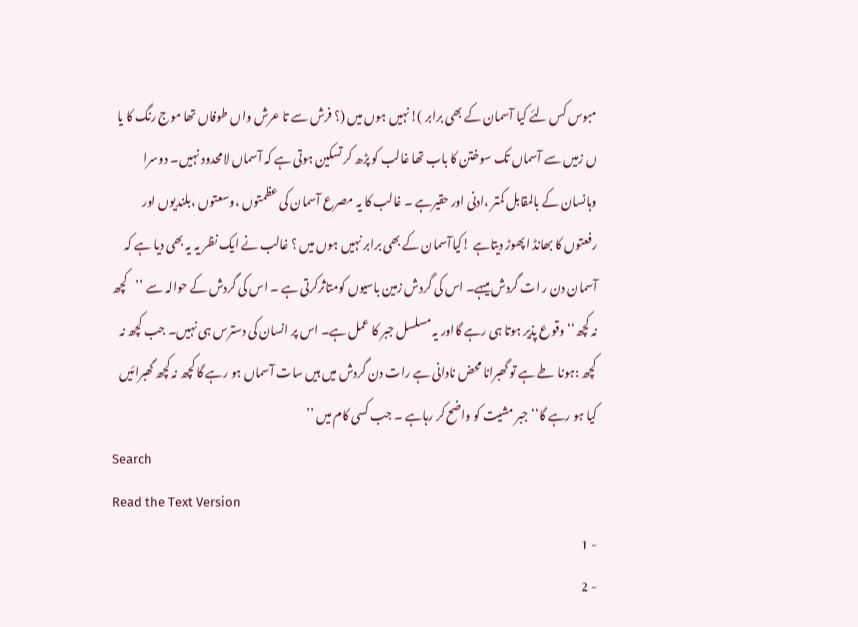مبوس کس لئے کیا آسمان کے بھی برابر )!نہیں ہوں میں (؟ فرش سے تا عرش واں طوفاں تھا موج رنگ کا یا ں زمیں سے آسماں تک سوختن کا باب تھا غالب کو پڑھ کر تسکین ہوتی ہے کہ آسماں لامحدود نہیں۔ دوسرا وہانسان کے بالمقابل کمتر ،ادنی اور حقیرہے ۔ غالب کا یہ مصرع آسمان کی عظمتوں ،وسعتوں ،بلندیوں اور رفعتوں کا بھانڈ اپھوڑ دیتاہے !کیاآسمان کے بھی برابر نہیں ہوں میں ؟ غالب نے ایک نظر یہ یہ بھی دیا ہے کہ آسمان دن ر ات گردش میںہے۔ اس کی گردش زمین باسیوں کومتاثرکرتی ہے ۔ اس کی گردش کے حوالہ سے ’’کچھ نہ کچھ‘‘ وقوع پذیر ہوتا ہی رہے گااور یہ مسلسل جبر کا عمل ہے۔ اس پر انسان کی دسترس ہی نہیں۔ جب کچھ نہ کچھ :ہونا طے ہے تو گھبرانا محض نادانی ہے رات دن گردش میں ہیں سات آسماں ہو رہے گا کچھ نہ کچھ گھبرائیں کیا ہو رہے گا‘‘ جبر مشیت کو واضح کر رہاہے ۔ جب کسی کام میں ’’
Search
Read the Text Version
- 1
- 2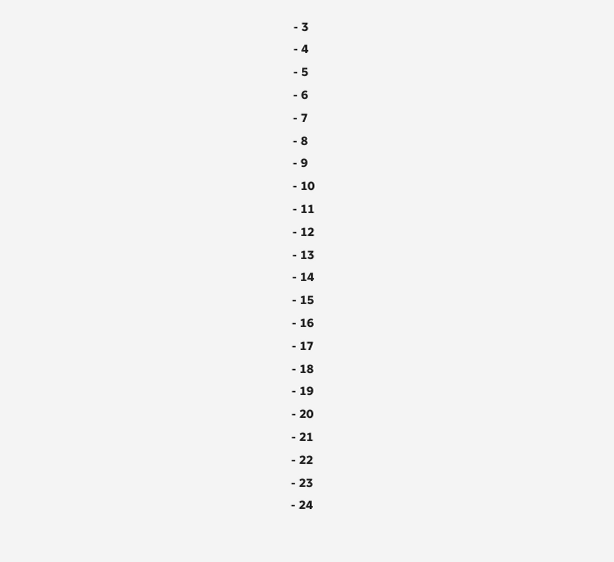- 3
- 4
- 5
- 6
- 7
- 8
- 9
- 10
- 11
- 12
- 13
- 14
- 15
- 16
- 17
- 18
- 19
- 20
- 21
- 22
- 23
- 24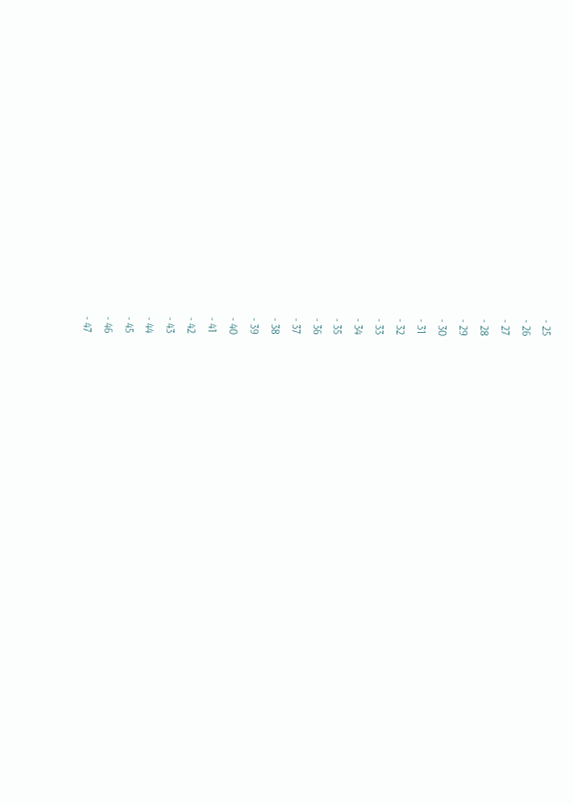- 25
- 26
- 27
- 28
- 29
- 30
- 31
- 32
- 33
- 34
- 35
- 36
- 37
- 38
- 39
- 40
- 41
- 42
- 43
- 44
- 45
- 46
- 47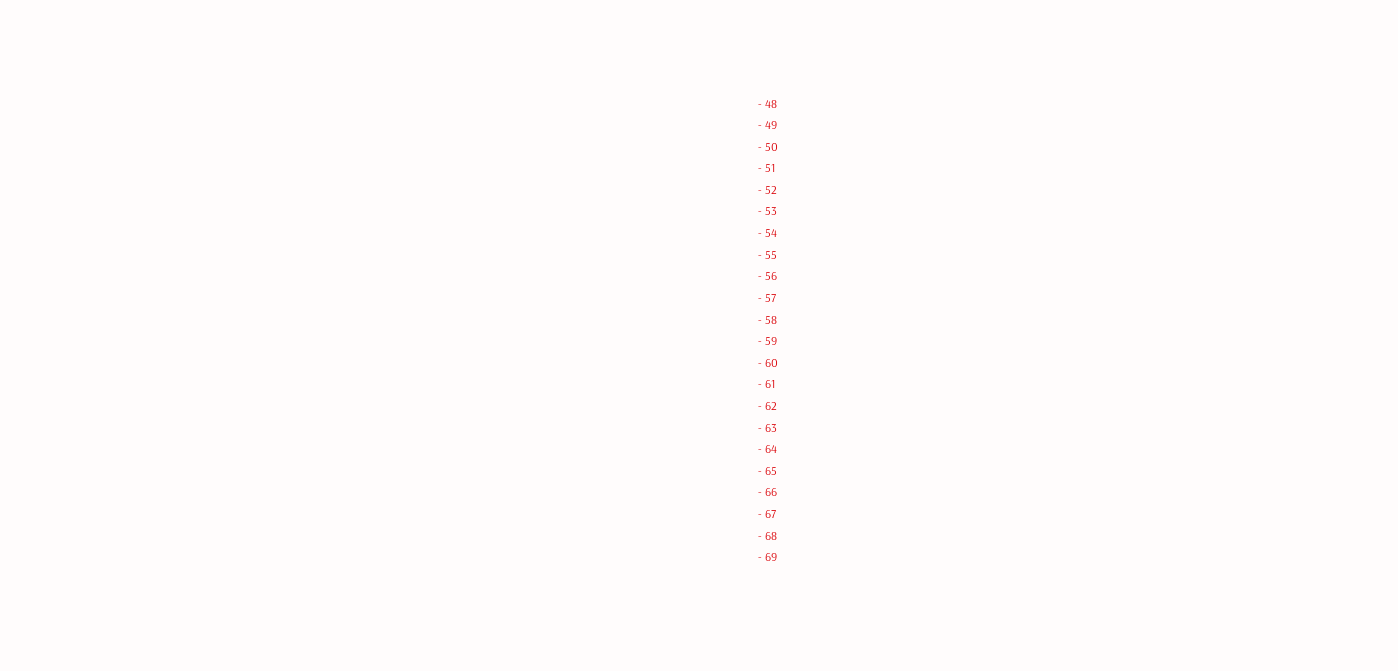- 48
- 49
- 50
- 51
- 52
- 53
- 54
- 55
- 56
- 57
- 58
- 59
- 60
- 61
- 62
- 63
- 64
- 65
- 66
- 67
- 68
- 69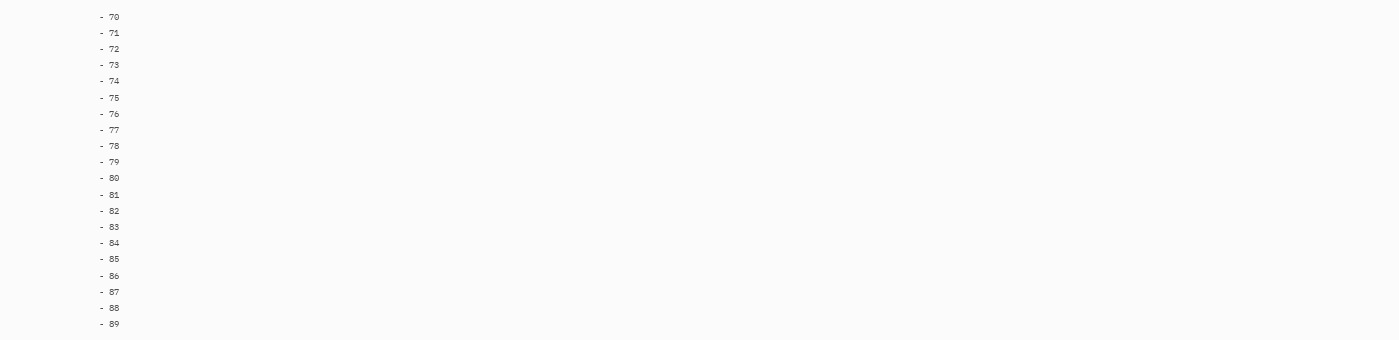- 70
- 71
- 72
- 73
- 74
- 75
- 76
- 77
- 78
- 79
- 80
- 81
- 82
- 83
- 84
- 85
- 86
- 87
- 88
- 89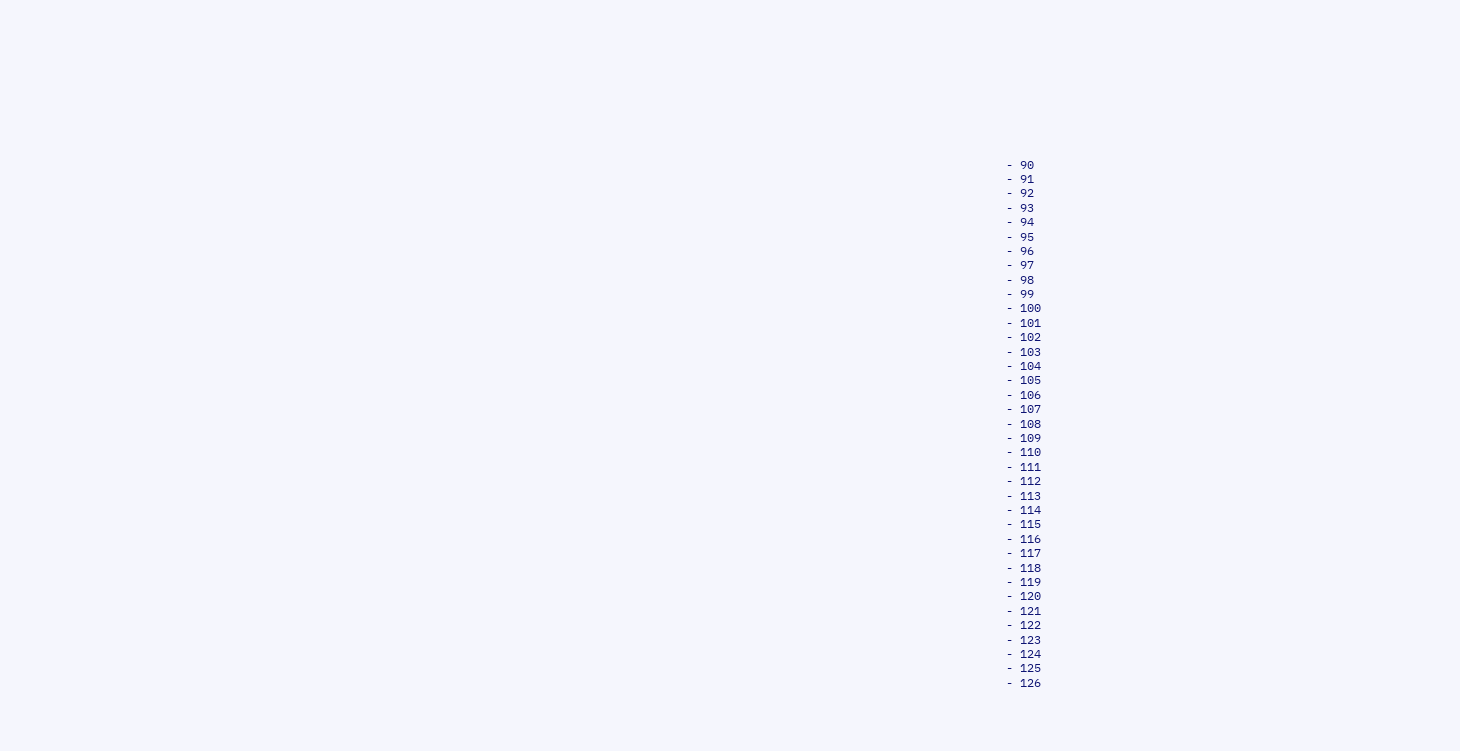- 90
- 91
- 92
- 93
- 94
- 95
- 96
- 97
- 98
- 99
- 100
- 101
- 102
- 103
- 104
- 105
- 106
- 107
- 108
- 109
- 110
- 111
- 112
- 113
- 114
- 115
- 116
- 117
- 118
- 119
- 120
- 121
- 122
- 123
- 124
- 125
- 126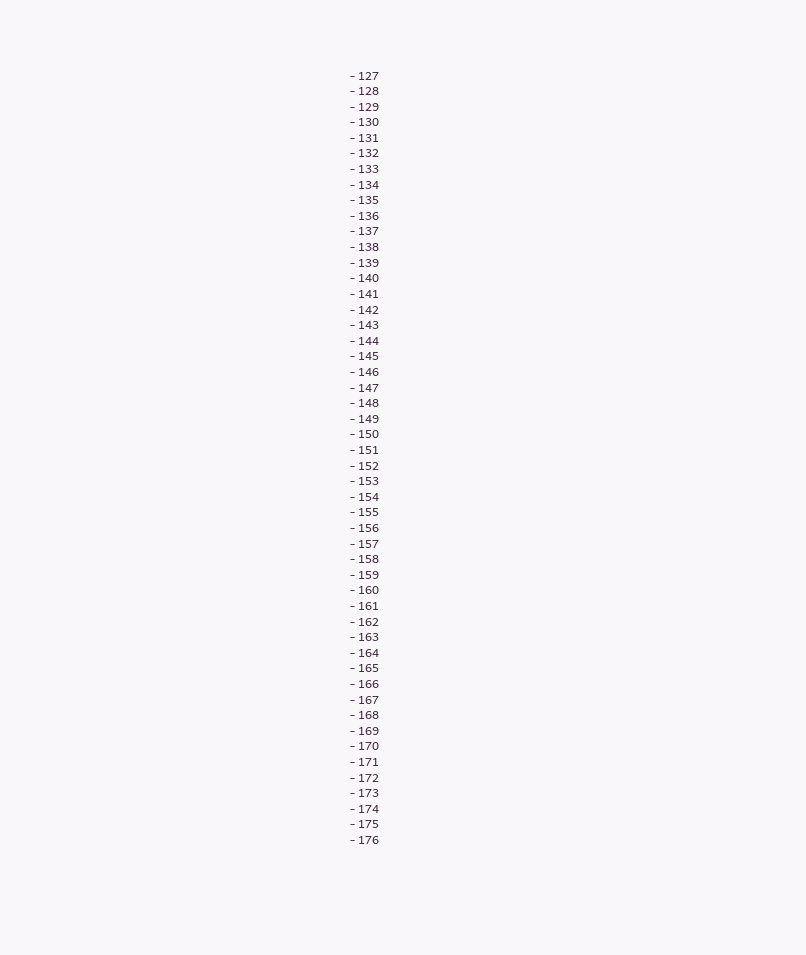- 127
- 128
- 129
- 130
- 131
- 132
- 133
- 134
- 135
- 136
- 137
- 138
- 139
- 140
- 141
- 142
- 143
- 144
- 145
- 146
- 147
- 148
- 149
- 150
- 151
- 152
- 153
- 154
- 155
- 156
- 157
- 158
- 159
- 160
- 161
- 162
- 163
- 164
- 165
- 166
- 167
- 168
- 169
- 170
- 171
- 172
- 173
- 174
- 175
- 176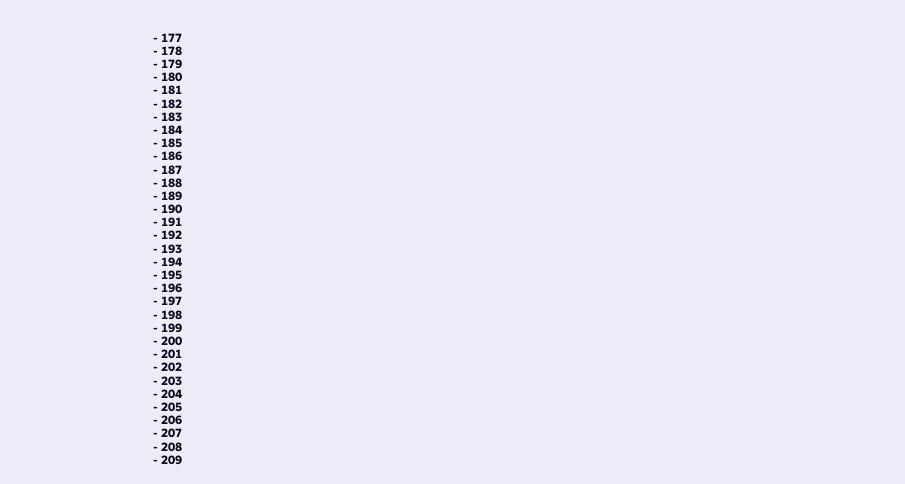- 177
- 178
- 179
- 180
- 181
- 182
- 183
- 184
- 185
- 186
- 187
- 188
- 189
- 190
- 191
- 192
- 193
- 194
- 195
- 196
- 197
- 198
- 199
- 200
- 201
- 202
- 203
- 204
- 205
- 206
- 207
- 208
- 209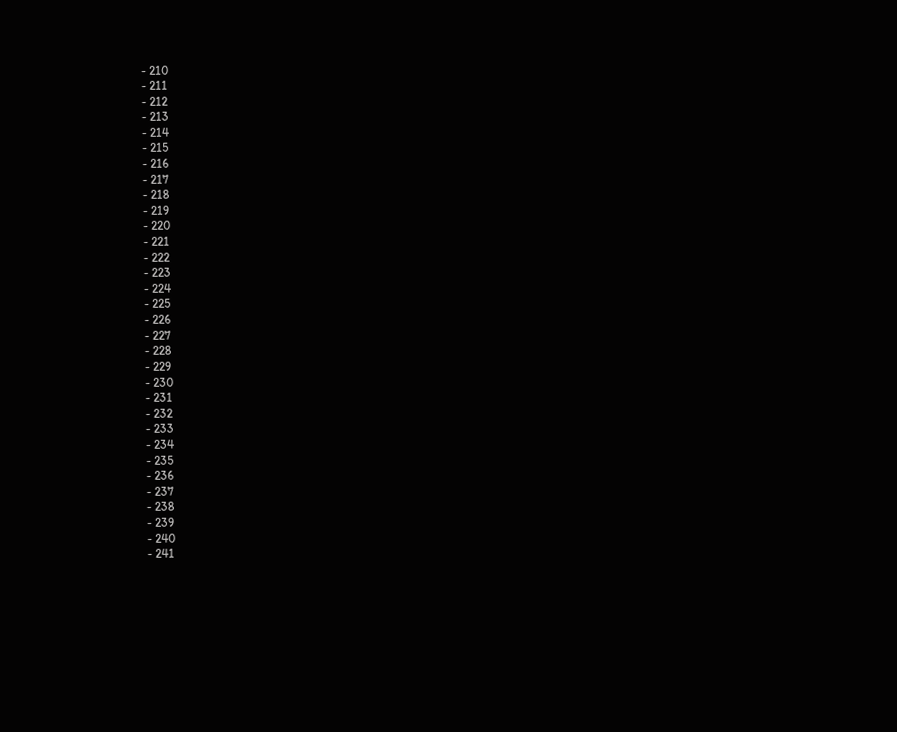- 210
- 211
- 212
- 213
- 214
- 215
- 216
- 217
- 218
- 219
- 220
- 221
- 222
- 223
- 224
- 225
- 226
- 227
- 228
- 229
- 230
- 231
- 232
- 233
- 234
- 235
- 236
- 237
- 238
- 239
- 240
- 241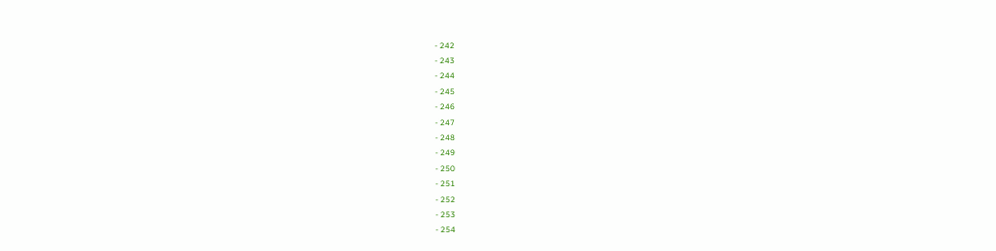- 242
- 243
- 244
- 245
- 246
- 247
- 248
- 249
- 250
- 251
- 252
- 253
- 254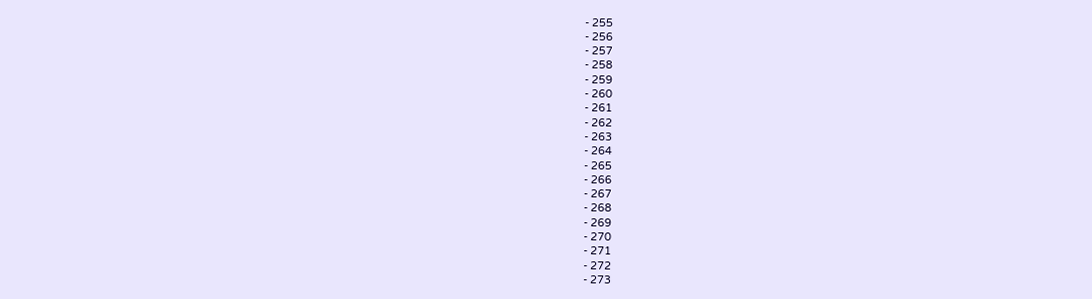- 255
- 256
- 257
- 258
- 259
- 260
- 261
- 262
- 263
- 264
- 265
- 266
- 267
- 268
- 269
- 270
- 271
- 272
- 273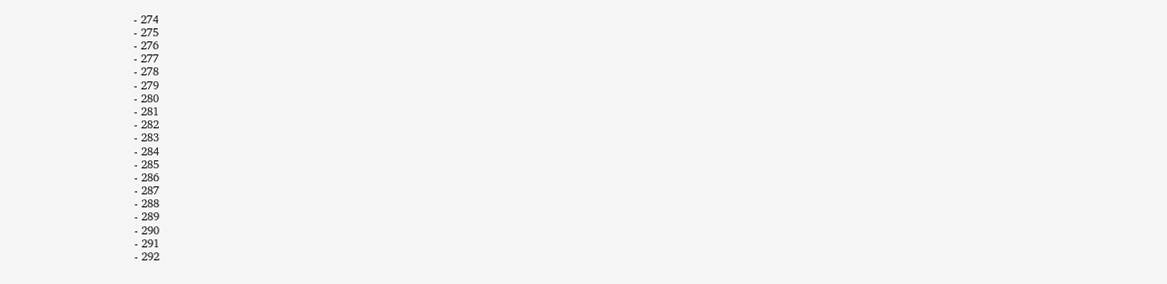- 274
- 275
- 276
- 277
- 278
- 279
- 280
- 281
- 282
- 283
- 284
- 285
- 286
- 287
- 288
- 289
- 290
- 291
- 292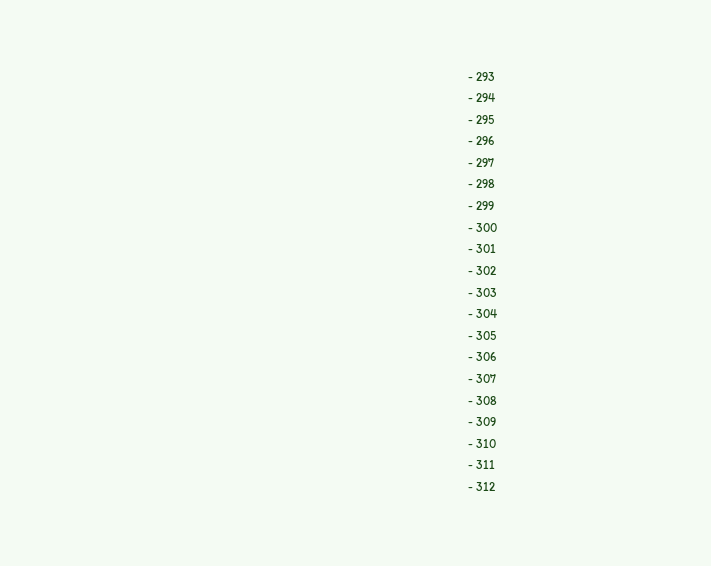- 293
- 294
- 295
- 296
- 297
- 298
- 299
- 300
- 301
- 302
- 303
- 304
- 305
- 306
- 307
- 308
- 309
- 310
- 311
- 312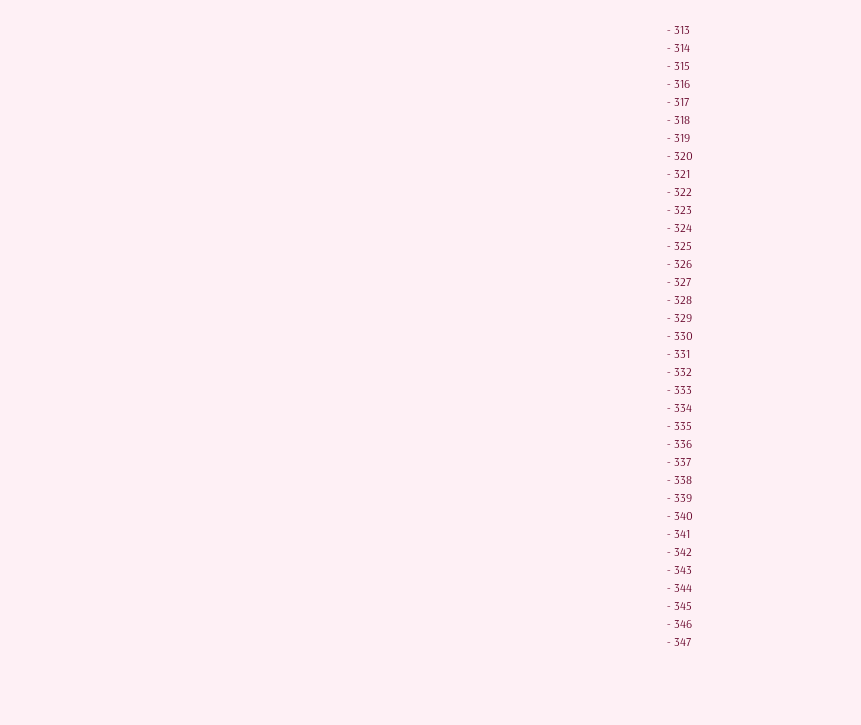- 313
- 314
- 315
- 316
- 317
- 318
- 319
- 320
- 321
- 322
- 323
- 324
- 325
- 326
- 327
- 328
- 329
- 330
- 331
- 332
- 333
- 334
- 335
- 336
- 337
- 338
- 339
- 340
- 341
- 342
- 343
- 344
- 345
- 346
- 347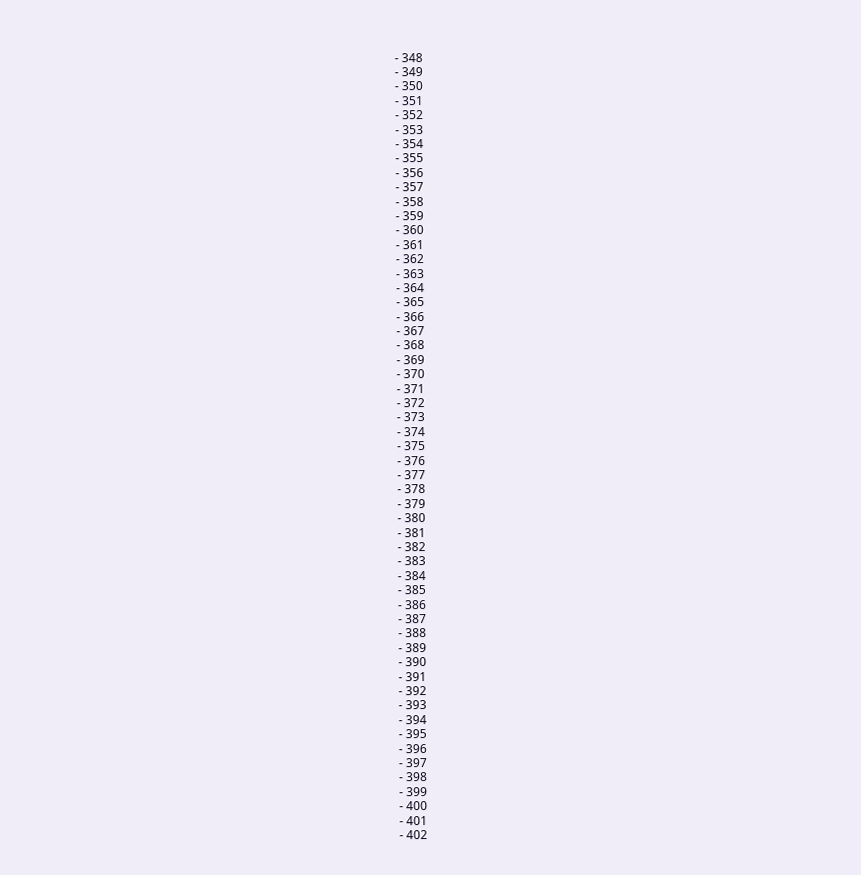- 348
- 349
- 350
- 351
- 352
- 353
- 354
- 355
- 356
- 357
- 358
- 359
- 360
- 361
- 362
- 363
- 364
- 365
- 366
- 367
- 368
- 369
- 370
- 371
- 372
- 373
- 374
- 375
- 376
- 377
- 378
- 379
- 380
- 381
- 382
- 383
- 384
- 385
- 386
- 387
- 388
- 389
- 390
- 391
- 392
- 393
- 394
- 395
- 396
- 397
- 398
- 399
- 400
- 401
- 402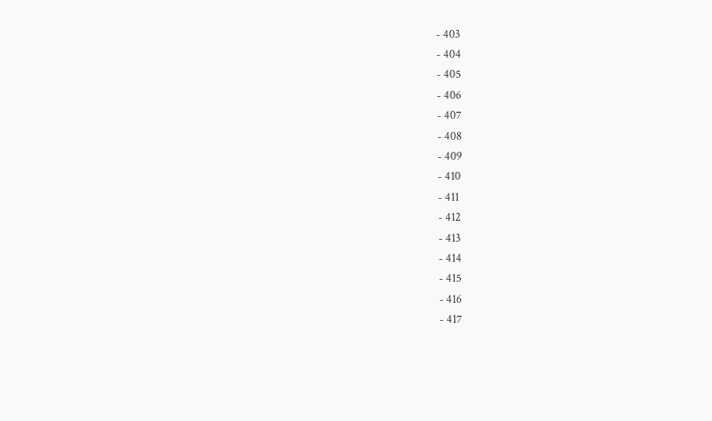- 403
- 404
- 405
- 406
- 407
- 408
- 409
- 410
- 411
- 412
- 413
- 414
- 415
- 416
- 417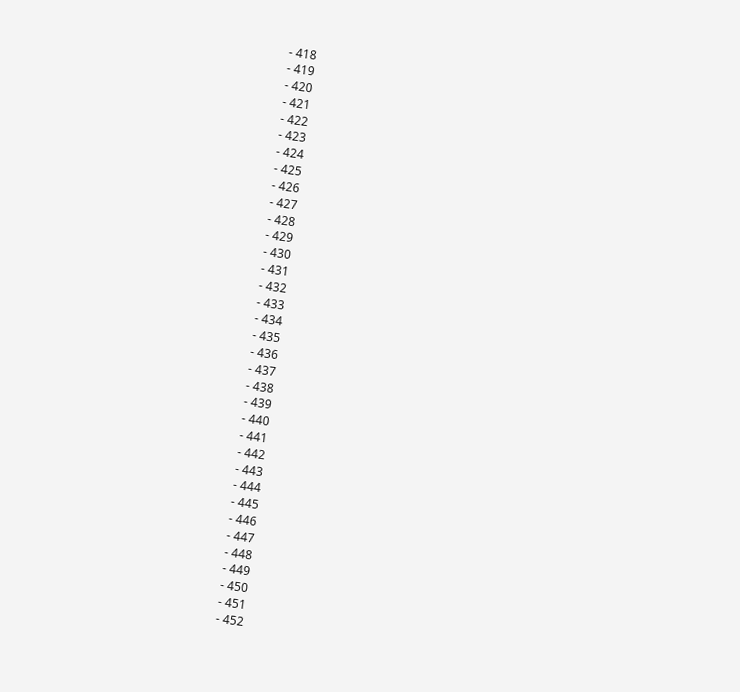- 418
- 419
- 420
- 421
- 422
- 423
- 424
- 425
- 426
- 427
- 428
- 429
- 430
- 431
- 432
- 433
- 434
- 435
- 436
- 437
- 438
- 439
- 440
- 441
- 442
- 443
- 444
- 445
- 446
- 447
- 448
- 449
- 450
- 451
- 452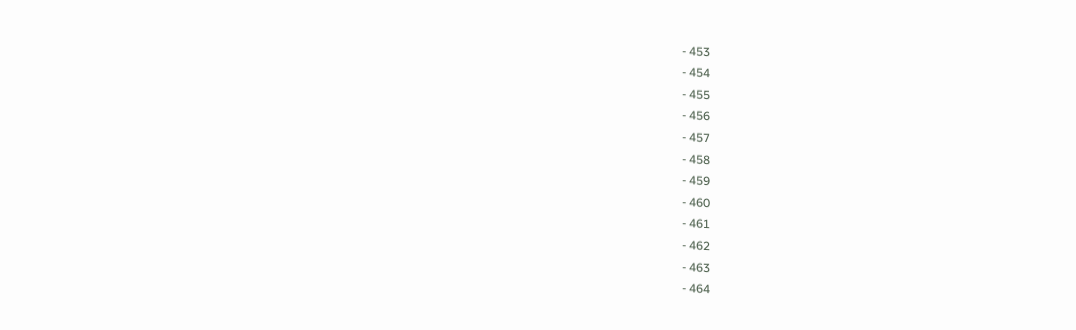- 453
- 454
- 455
- 456
- 457
- 458
- 459
- 460
- 461
- 462
- 463
- 464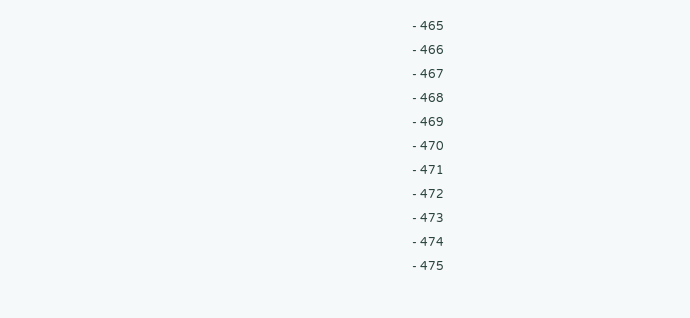- 465
- 466
- 467
- 468
- 469
- 470
- 471
- 472
- 473
- 474
- 475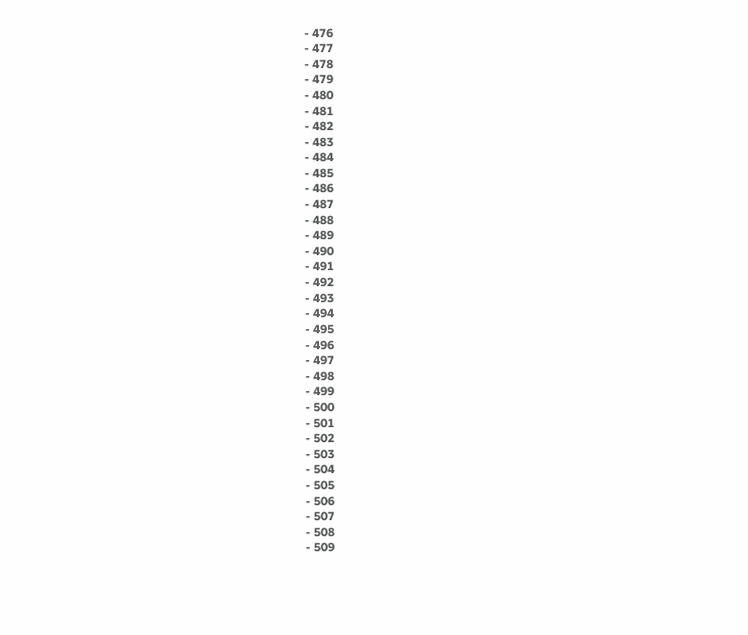- 476
- 477
- 478
- 479
- 480
- 481
- 482
- 483
- 484
- 485
- 486
- 487
- 488
- 489
- 490
- 491
- 492
- 493
- 494
- 495
- 496
- 497
- 498
- 499
- 500
- 501
- 502
- 503
- 504
- 505
- 506
- 507
- 508
- 509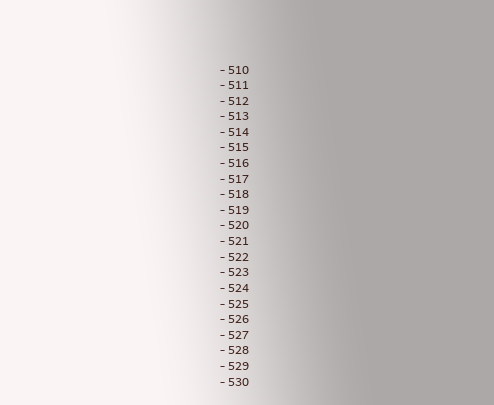- 510
- 511
- 512
- 513
- 514
- 515
- 516
- 517
- 518
- 519
- 520
- 521
- 522
- 523
- 524
- 525
- 526
- 527
- 528
- 529
- 530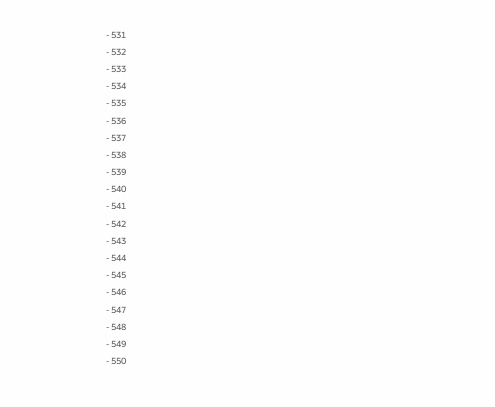- 531
- 532
- 533
- 534
- 535
- 536
- 537
- 538
- 539
- 540
- 541
- 542
- 543
- 544
- 545
- 546
- 547
- 548
- 549
- 550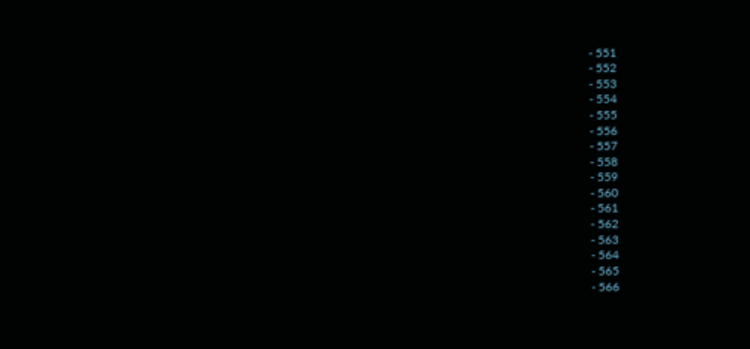- 551
- 552
- 553
- 554
- 555
- 556
- 557
- 558
- 559
- 560
- 561
- 562
- 563
- 564
- 565
- 566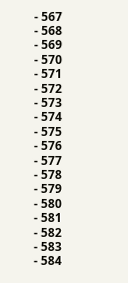- 567
- 568
- 569
- 570
- 571
- 572
- 573
- 574
- 575
- 576
- 577
- 578
- 579
- 580
- 581
- 582
- 583
- 584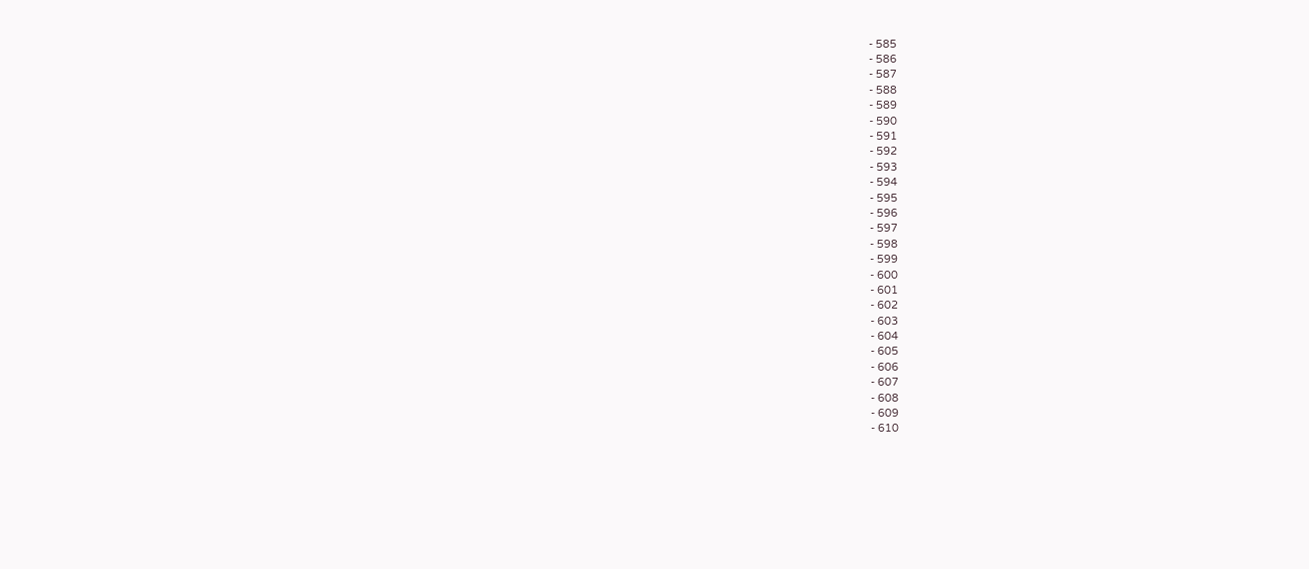- 585
- 586
- 587
- 588
- 589
- 590
- 591
- 592
- 593
- 594
- 595
- 596
- 597
- 598
- 599
- 600
- 601
- 602
- 603
- 604
- 605
- 606
- 607
- 608
- 609
- 610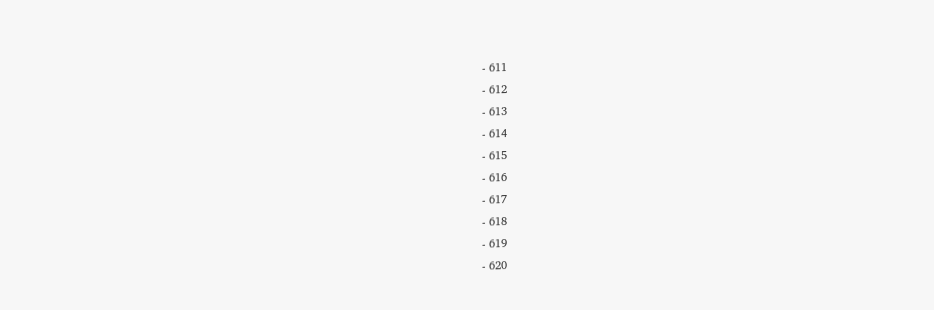- 611
- 612
- 613
- 614
- 615
- 616
- 617
- 618
- 619
- 620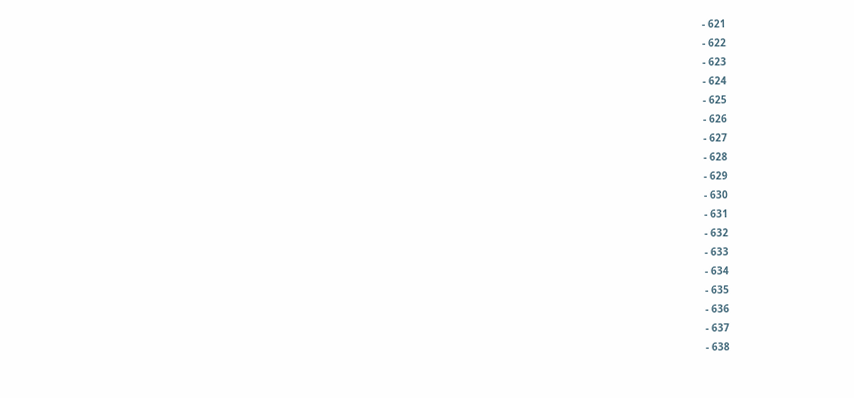- 621
- 622
- 623
- 624
- 625
- 626
- 627
- 628
- 629
- 630
- 631
- 632
- 633
- 634
- 635
- 636
- 637
- 638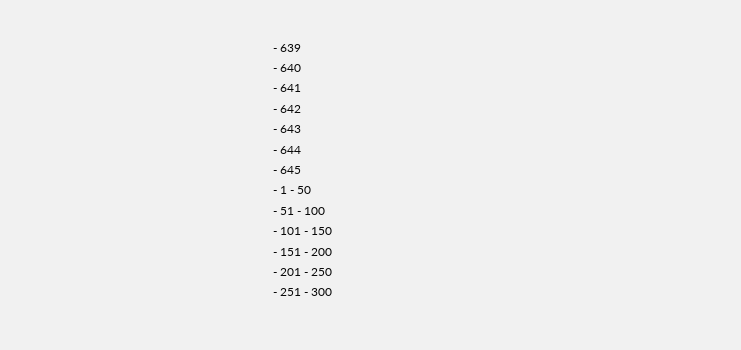- 639
- 640
- 641
- 642
- 643
- 644
- 645
- 1 - 50
- 51 - 100
- 101 - 150
- 151 - 200
- 201 - 250
- 251 - 300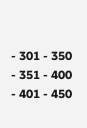- 301 - 350
- 351 - 400
- 401 - 450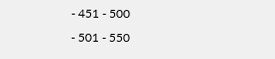- 451 - 500
- 501 - 550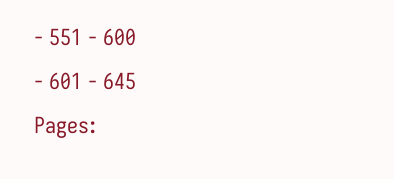- 551 - 600
- 601 - 645
Pages: